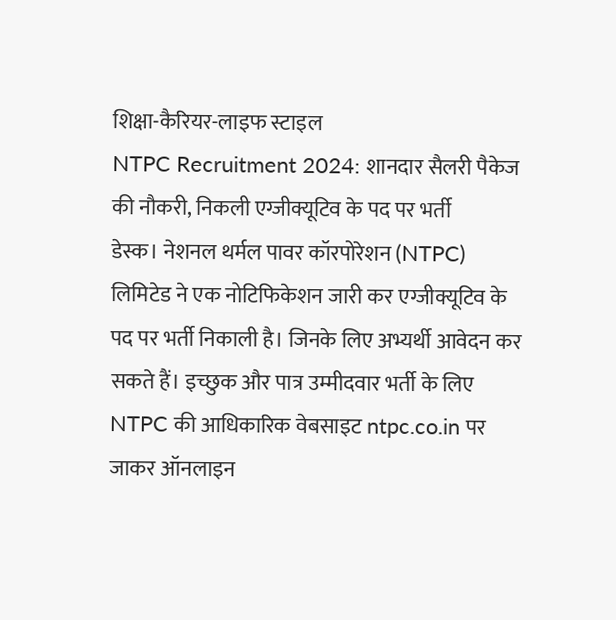शिक्षा-कैरियर-लाइफ स्टाइल
NTPC Recruitment 2024: शानदार सैलरी पैकेज की नौकरी, निकली एग्जीक्यूटिव के पद पर भर्ती
डेस्क। नेशनल थर्मल पावर कॉरपोरेशन (NTPC) लिमिटेड ने एक नोटिफिकेशन जारी कर एग्जीक्यूटिव के पद पर भर्ती निकाली है। जिनके लिए अभ्यर्थी आवेदन कर सकते हैं। इच्छुक और पात्र उम्मीदवार भर्ती के लिए NTPC की आधिकारिक वेबसाइट ntpc.co.in पर जाकर ऑनलाइन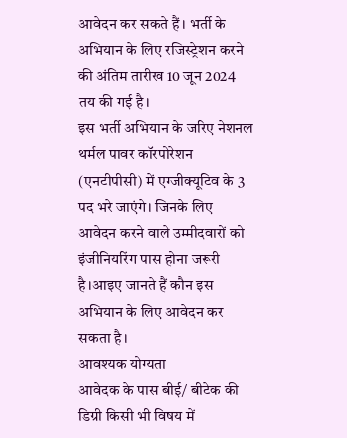आवेदन कर सकते हैं। भर्ती के अभियान के लिए रजिस्ट्रेशन करने की अंतिम तारीख 10 जून 2024 तय की गई है।
इस भर्ती अभियान के जरिए नेशनल थर्मल पावर कॉरपोरेशन (एनटीपीसी) में एग्जीक्यूटिव के 3 पद भरे जाएंगे। जिनके लिए आवेदन करने वाले उम्मीदवारों को इंजीनियरिंग पास होना जरूरी है।आइए जानते हैं कौन इस अभियान के लिए आवेदन कर सकता है।
आवश्यक योग्यता
आवेदक के पास बीई/ बीटेक की डिग्री किसी भी विषय में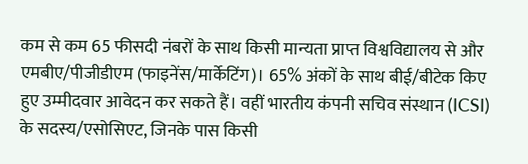कम से कम 65 फीसदी नंबरों के साथ किसी मान्यता प्राप्त विश्वविद्यालय से और एमबीए/पीजीडीएम (फाइनेंस/मार्केटिंग)। 65% अंकों के साथ बीई/बीटेक किए हुए उम्मीदवार आवेदन कर सकते हैं। वहीं भारतीय कंपनी सचिव संस्थान (ICSI) के सदस्य/एसोसिएट, जिनके पास किसी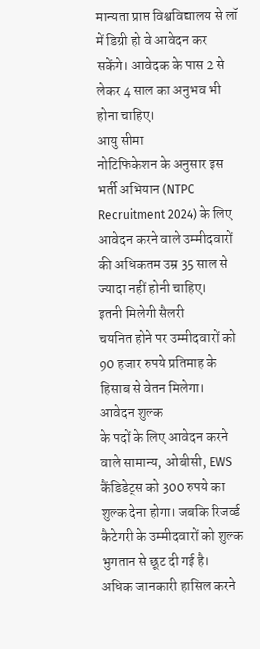मान्यता प्राप्त विश्वविद्यालय से लॉ में डिग्री हो वे आवेदन कर सकेंगे। आवेदक के पास 2 से लेकर 4 साल का अनुभव भी होना चाहिए।
आयु सीमा
नोटिफिकेशन के अनुसार इस भर्ती अभियान (NTPC Recruitment 2024) के लिए आवेदन करने वाले उम्मीदवारों की अधिकतम उम्र 35 साल से ज्यादा नहीं होनी चाहिए।
इतनी मिलेगी सैलरी
चयनित होने पर उम्मीदवारों को 90 हजार रुपये प्रतिमाह के हिसाब से वेतन मिलेगा।
आवेदन शुल्क
के पदों के लिए आवेदन करने वाले सामान्य, ओबीसी, EWS कैंडिडेट्स को 300 रुपये का शुल्क देना होगा। जबकि रिजर्व्ड कैटेगरी के उम्मीदवारों को शुल्क भुगतान से छूट दी गई है। अधिक जानकारी हासिल करने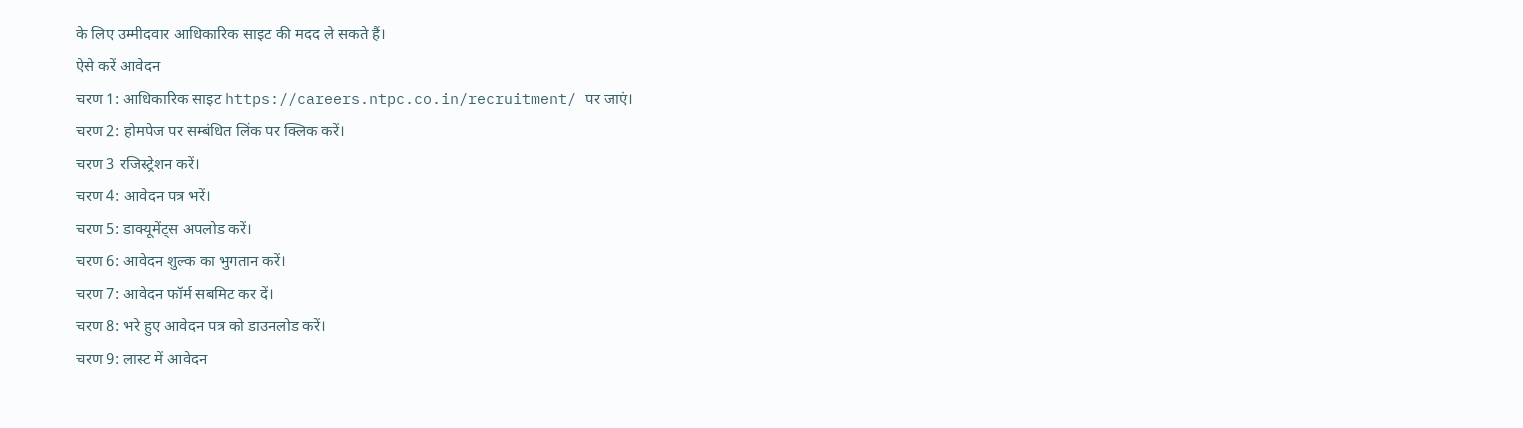के लिए उम्मीदवार आधिकारिक साइट की मदद ले सकते हैं।
ऐसे करें आवेदन
चरण 1: आधिकारिक साइट https://careers.ntpc.co.in/recruitment/ पर जाएं।
चरण 2: होमपेज पर सम्बंधित लिंक पर क्लिक करें।
चरण 3 रजिस्ट्रेशन करें।
चरण 4: आवेदन पत्र भरें।
चरण 5: डाक्यूमेंट्स अपलोड करें।
चरण 6: आवेदन शुल्क का भुगतान करें।
चरण 7: आवेदन फॉर्म सबमिट कर दें।
चरण 8: भरे हुए आवेदन पत्र को डाउनलोड करें।
चरण 9: लास्ट में आवेदन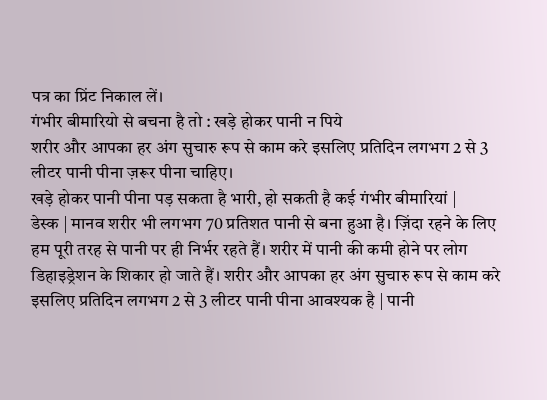पत्र का प्रिंट निकाल लें।
गंभीर बीमारियो से बचना है तो : खड़े होकर पानी न पिये
शरीर और आपका हर अंग सुचारु रूप से काम करे इसलिए प्रतिदिन लगभग 2 से 3 लीटर पानी पीना ज़रूर पीना चाहिए।
खड़े होकर पानी पीना पड़ सकता है भारी, हो सकती है कई गंभीर बीमारियां |
डेस्क | मानव शरीर भी लगभग 70 प्रतिशत पानी से बना हुआ है। ज़िंदा रहने के लिए हम पूरी तरह से पानी पर ही निर्भर रहते हैं। शरीर में पानी की कमी होने पर लोग डिहाइड्रेशन के शिकार हो जाते हैं। शरीर और आपका हर अंग सुचारु रूप से काम करे इसलिए प्रतिदिन लगभग 2 से 3 लीटर पानी पीना आवश्यक है | पानी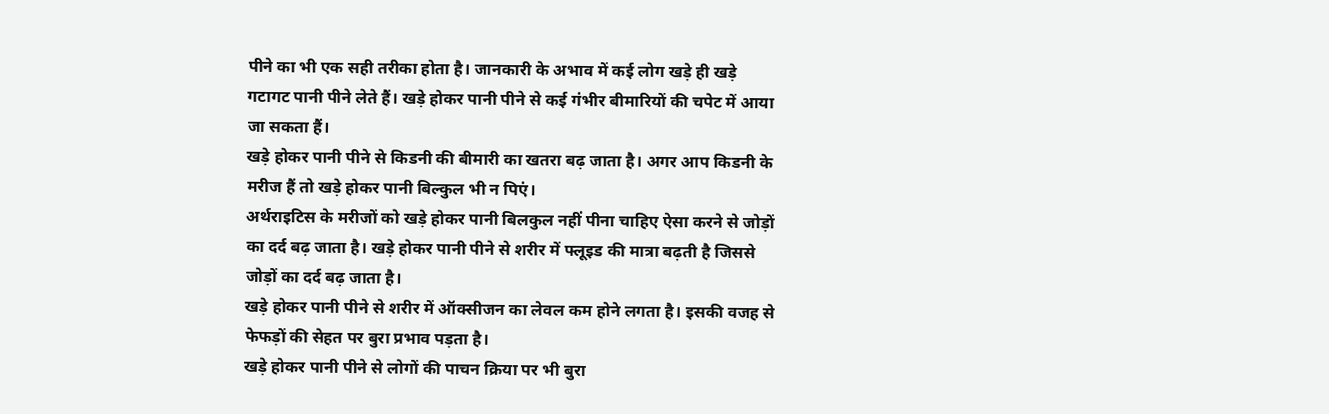पीने का भी एक सही तरीका होता है। जानकारी के अभाव में कई लोग खड़े ही खड़े गटागट पानी पीने लेते हैं। खड़े होकर पानी पीने से कई गंभीर बीमारियों की चपेट में आया जा सकता हैं।
खड़े होकर पानी पीने से किडनी की बीमारी का खतरा बढ़ जाता है। अगर आप किडनी के मरीज हैं तो खड़े होकर पानी बिल्कुल भी न पिएं।
अर्थराइटिस के मरीजों को खड़े होकर पानी बिलकुल नहीं पीना चाहिए ऐसा करने से जोड़ों का दर्द बढ़ जाता है। खड़े होकर पानी पीने से शरीर में फ्लूइड की मात्रा बढ़ती है जिससे जोड़ों का दर्द बढ़ जाता है।
खड़े होकर पानी पीने से शरीर में ऑक्सीजन का लेवल कम होने लगता है। इसकी वजह से फेफड़ों की सेहत पर बुरा प्रभाव पड़ता है।
खड़े होकर पानी पीने से लोगों की पाचन क्रिया पर भी बुरा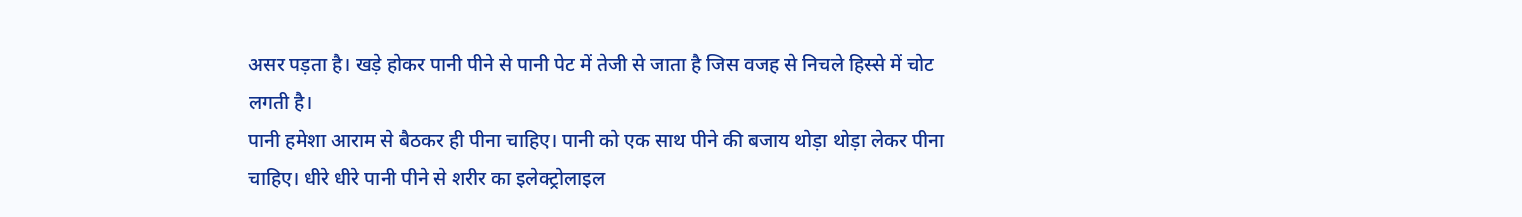असर पड़ता है। खड़े होकर पानी पीने से पानी पेट में तेजी से जाता है जिस वजह से निचले हिस्से में चोट लगती है।
पानी हमेशा आराम से बैठकर ही पीना चाहिए। पानी को एक साथ पीने की बजाय थोड़ा थोड़ा लेकर पीना चाहिए। धीरे धीरे पानी पीने से शरीर का इलेक्ट्रोलाइल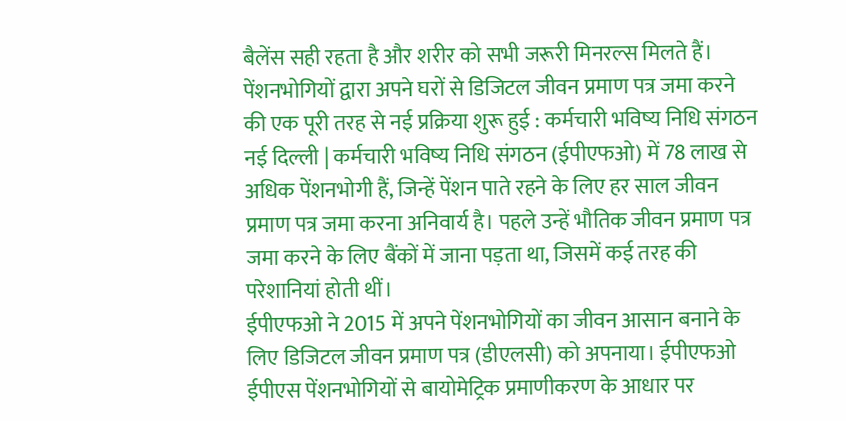बैलेंस सही रहता है और शरीर को सभी जरूरी मिनरल्स मिलते हैं।
पेंशनभोगियों द्वारा अपने घरों से डिजिटल जीवन प्रमाण पत्र जमा करने की एक पूरी तरह से नई प्रक्रिया शुरू हुई : कर्मचारी भविष्य निधि संगठन
नई दिल्ली | कर्मचारी भविष्य निधि संगठन (ईपीएफओ) में 78 लाख से अधिक पेंशनभोगी हैं, जिन्हें पेंशन पाते रहने के लिए हर साल जीवन प्रमाण पत्र जमा करना अनिवार्य है। पहले उन्हें भौतिक जीवन प्रमाण पत्र जमा करने के लिए बैंकों में जाना पड़ता था, जिसमें कई तरह की परेशानियां होती थीं।
ईपीएफओ ने 2015 में अपने पेंशनभोगियों का जीवन आसान बनाने के लिए डिजिटल जीवन प्रमाण पत्र (डीएलसी) को अपनाया। ईपीएफओ ईपीएस पेंशनभोगियों से बायोमेट्रिक प्रमाणीकरण के आधार पर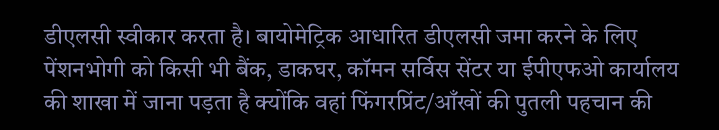डीएलसी स्वीकार करता है। बायोमेट्रिक आधारित डीएलसी जमा करने के लिए पेंशनभोगी को किसी भी बैंक, डाकघर, कॉमन सर्विस सेंटर या ईपीएफओ कार्यालय की शाखा में जाना पड़ता है क्योंकि वहां फिंगरप्रिंट/आँखों की पुतली पहचान की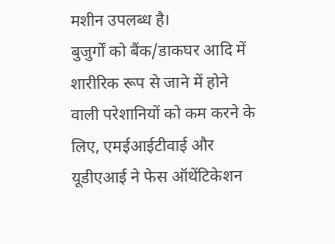मशीन उपलब्ध है।
बुजुर्गों को बैंक/डाकघर आदि में शारीरिक रूप से जाने में होने वाली परेशानियों को कम करने के लिए, एमईआईटीवाई और यूडीएआई ने फेस ऑथेंटिकेशन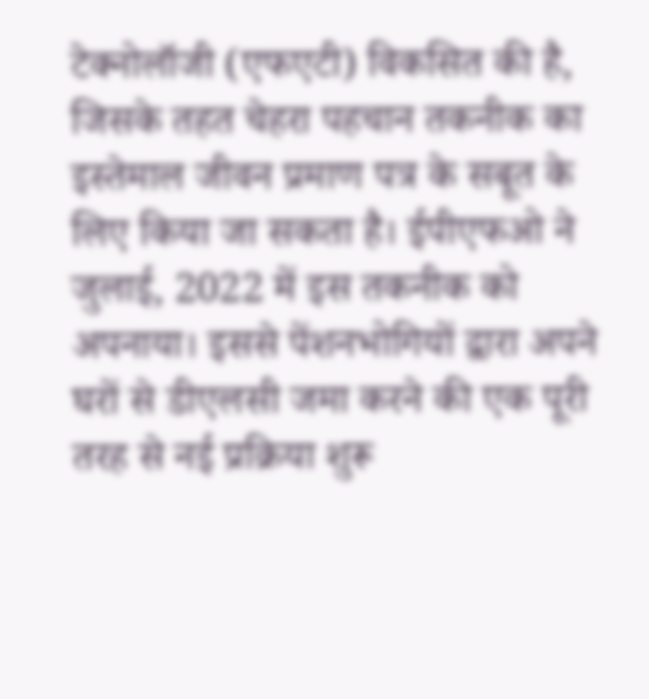टेक्नोलॉजी (एफएटी) विकसित की है, जिसके तहत चेहरा पहचान तकनीक का इस्तेमाल जीवन प्रमाण पत्र के सबूत के लिए किया जा सकता है। ईपीएफओ ने जुलाई, 2022 में इस तकनीक को अपनाया। इससे पेंशनभोगियों द्वारा अपने घरों से डीएलसी जमा करने की एक पूरी तरह से नई प्रक्रिया शुरू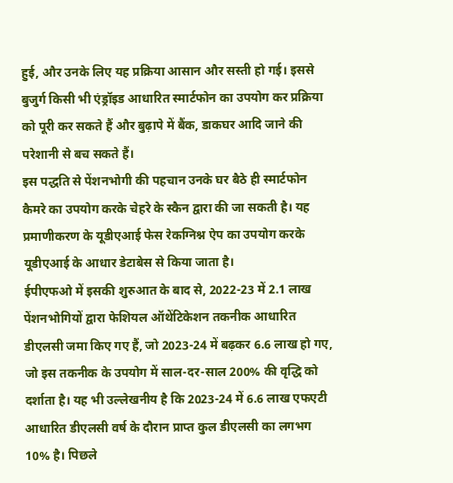हुई, और उनके लिए यह प्रक्रिया आसान और सस्ती हो गई। इससे बुजुर्ग किसी भी एंड्रॉइड आधारित स्मार्टफोन का उपयोग कर प्रक्रिया को पूरी कर सकते हैं और बुढ़ापे में बैंक, डाकघर आदि जाने की परेशानी से बच सकते हैं।
इस पद्धति से पेंशनभोगी की पहचान उनके घर बैठे ही स्मार्टफोन कैमरे का उपयोग करके चेहरे के स्कैन द्वारा की जा सकती है। यह प्रमाणीकरण के यूडीएआई फेस रेकग्निश्न ऐप का उपयोग करके यूडीएआई के आधार डेटाबेस से किया जाता है।
ईपीएफओ में इसकी शुरुआत के बाद से, 2022-23 में 2.1 लाख पेंशनभोगियों द्वारा फेशियल ऑथेंटिकेशन तकनीक आधारित डीएलसी जमा किए गए हैं, जो 2023-24 में बढ़कर 6.6 लाख हो गए, जो इस तकनीक के उपयोग में साल-दर-साल 200% की वृद्धि को दर्शाता है। यह भी उल्लेखनीय है कि 2023-24 में 6.6 लाख एफएटी आधारित डीएलसी वर्ष के दौरान प्राप्त कुल डीएलसी का लगभग 10% है। पिछले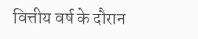वित्तीय वर्ष के दौरान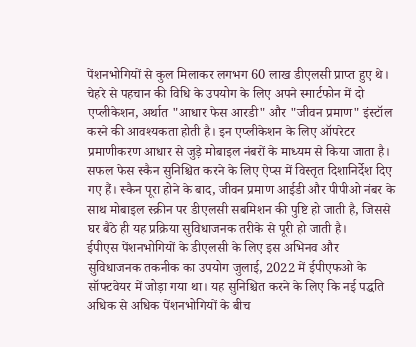पेंशनभोगियों से कुल मिलाकर लगभग 60 लाख डीएलसी प्राप्त हुए थे।
चेहरे से पहचान की विधि के उपयोग के लिए अपने स्मार्टफोन में दो एप्लीकेशन, अर्थात "आधार फेस आरडी" और "जीवन प्रमाण" इंस्टॉल करने की आवश्यकता होती है। इन एप्लीकेशन के लिए ऑपरेटर प्रमाणीकरण आधार से जुड़े मोबाइल नंबरों के माध्यम से किया जाता है। सफल फेस स्कैन सुनिश्चित करने के लिए ऐप्स में विस्तृत दिशानिर्देश दिए गए हैं। स्कैन पूरा होने के बाद, जीवन प्रमाण आईडी और पीपीओ नंबर के साथ मोबाइल स्क्रीन पर डीएलसी सबमिशन की पुष्टि हो जाती है, जिससे घर बैठे ही यह प्रक्रिया सुविधाजनक तरीके से पूरी हो जाती है।
ईपीएस पेंशनभोगियों के डीएलसी के लिए इस अभिनव और सुविधाजनक तकनीक का उपयोग जुलाई, 2022 में ईपीएफओ के सॉफ्टवेयर में जोड़ा गया था। यह सुनिश्चित करने के लिए कि नई पद्धति अधिक से अधिक पेंशनभोगियों के बीच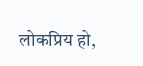लोकप्रिय हो,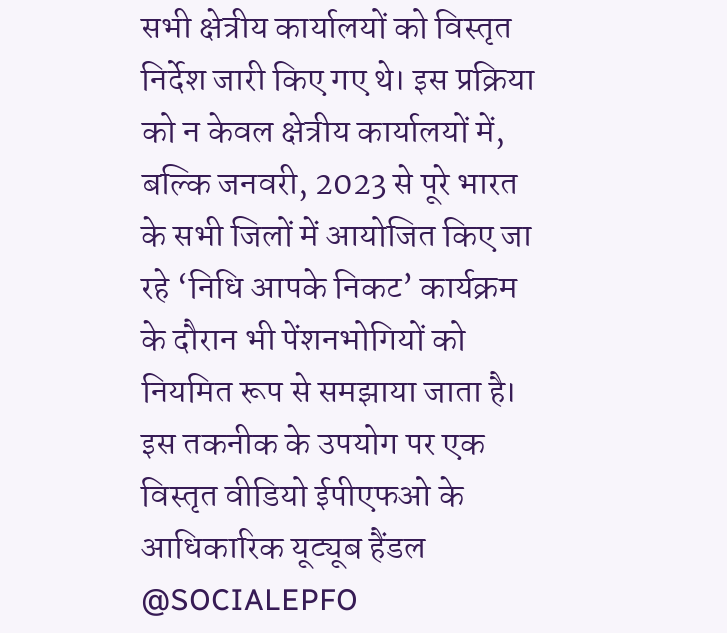सभी क्षेत्रीय कार्यालयों को विस्तृत निर्देश जारी किए गए थे। इस प्रक्रिया को न केवल क्षेत्रीय कार्यालयों में, बल्कि जनवरी, 2023 से पूरे भारत के सभी जिलों में आयोजित किए जा रहे ‘निधि आपके निकट’ कार्यक्रम के दौरान भी पेंशनभोगियों को नियमित रूप से समझाया जाता है। इस तकनीक के उपयोग पर एक विस्तृत वीडियो ईपीएफओ के आधिकारिक यूट्यूब हैंडल @SOCIALEPFO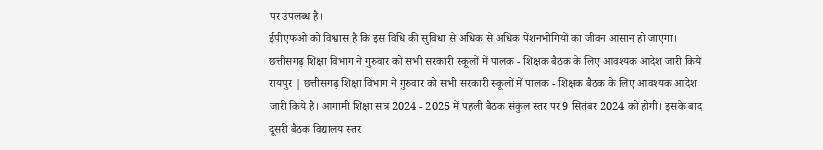पर उपलब्ध है।
ईपीएफओ को विश्वास है कि इस विधि की सुविधा से अधिक से अधिक पेंशनभोगियों का जीवन आसान हो जाएगा।
छत्तीसगढ़ शिक्षा विभाग ने गुरुवार को सभी सरकारी स्कूलों में पालक - शिक्षक बैठक के लिए आवश्यक आदेश जारी किये
रायपुर | छत्तीसगढ़ शिक्षा विभाग ने गुरुवार को सभी सरकारी स्कूलों में पालक - शिक्षक बैठक के लिए आवश्यक आदेश जारी किये है। आगामी शिक्षा सत्र 2024 - 2025 में पहली बैठक संकुल स्तर पर 9 सितंबर 2024 को होगी। इसके बाद दूसरी बैठक विद्यालय स्तर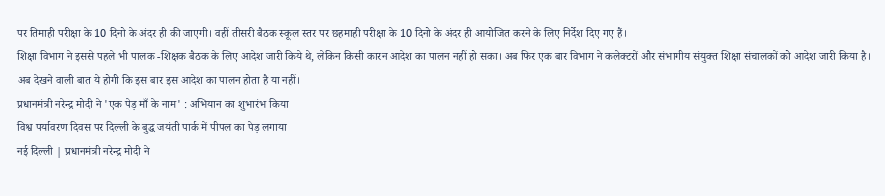पर तिमाही परीक्षा के 10 दिनो के अंदर ही की जाएगी। वहीं तीसरी बैठक स्कूल स्तर पर छहमाही परीक्षा के 10 दिनो के अंदर ही आयोजित करने के लिए निर्देश दिए गए हैं।
शिक्षा विभाग ने इससे पहले भी पालक -शिक्षक बैठक के लिए आदेश जारी किये थे, लेकिन किसी कारन आदेश का पालन नहीं हो सका। अब फिर एक बार विभाग ने कलेक्टरों और संभागीय संयुक्त शिक्षा संचालकों को आदेश जारी किया है। अब देखने वाली बात ये होगी कि इस बार इस आदेश का पालन होता है या नहीं।
प्रधानमंत्री नरेन्द्र मोदी ने 'एक पेड़ माँ के नाम' : अभियान का शुभारंभ किया
विश्व पर्यावरण दिवस पर दिल्ली के बुद्ध जयंती पार्क में पीपल का पेड़ लगाया
नई दिल्ली | प्रधानमंत्री नरेन्द्र मोदी ने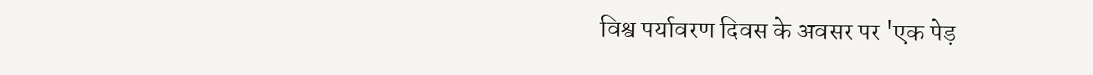विश्व पर्यावरण दिवस के अवसर पर 'एक पेड़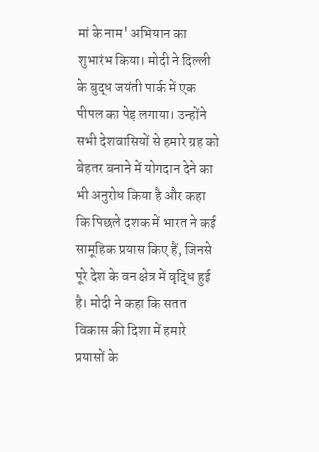मां के नाम' अभियान का शुभारंभ किया। मोदी ने दिल्ली के बुद्ध जयंती पार्क में एक पीपल का पेड़ लगाया। उन्होंने सभी देशवासियों से हमारे ग्रह को बेहतर बनाने में योगदान देने का भी अनुरोध किया है और कहा कि पिछले दशक में भारत ने कई सामूहिक प्रयास किए हैं, जिनसे पूरे देश के वन क्षेत्र में वृद्धि हुई है। मोदी ने कहा कि सतत विकास की दिशा में हमारे प्रयासों के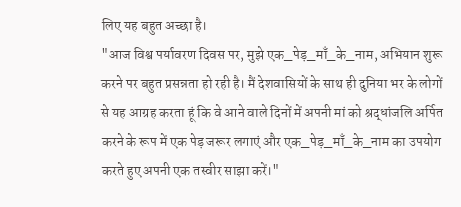लिए यह बहुत अच्छा है।
"आज विश्व पर्यावरण दिवस पर, मुझे एक_पेड़_माँ_के_नाम, अभियान शुरू करने पर बहुत प्रसन्नता हो रही है। मैं देशवासियों के साथ ही दुनिया भर के लोगों से यह आग्रह करता हूं कि वे आने वाले दिनों में अपनी मां को श्रद्धांजलि अर्पित करने के रूप में एक पेड़ जरूर लगाएं और एक_पेड़_माँ_के_नाम का उपयोग करते हुए अपनी एक तस्वीर साझा करें।"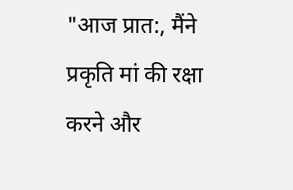"आज प्रात:, मैंने प्रकृति मां की रक्षा करने और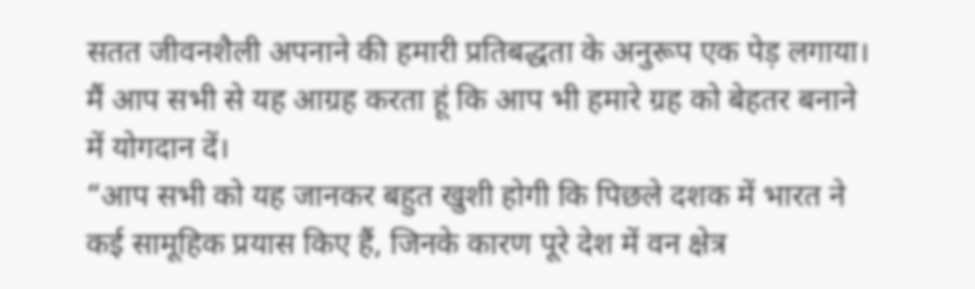सतत जीवनशैली अपनाने की हमारी प्रतिबद्धता के अनुरूप एक पेड़ लगाया। मैं आप सभी से यह आग्रह करता हूं कि आप भी हमारे ग्रह को बेहतर बनाने में योगदान दें।
“आप सभी को यह जानकर बहुत खुशी होगी कि पिछले दशक में भारत ने कई सामूहिक प्रयास किए हैं, जिनके कारण पूरे देश में वन क्षेत्र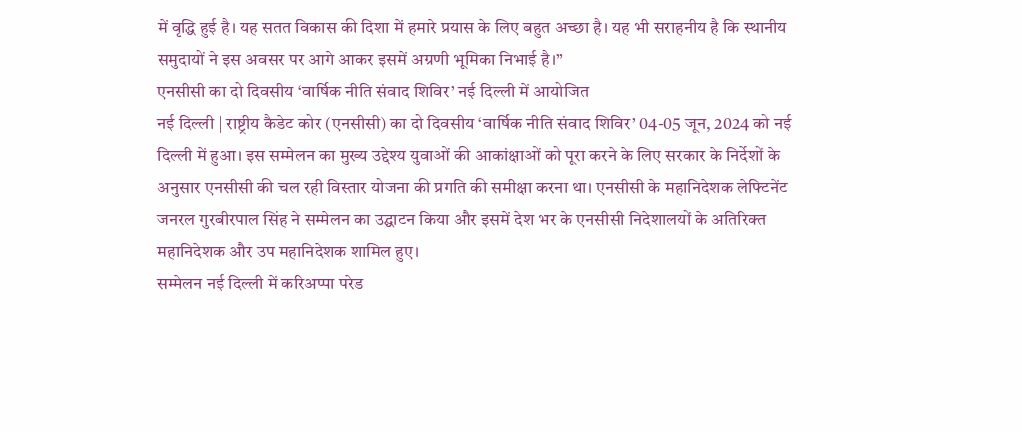में वृद्धि हुई है। यह सतत विकास की दिशा में हमारे प्रयास के लिए बहुत अच्छा है। यह भी सराहनीय है कि स्थानीय समुदायों ने इस अवसर पर आगे आकर इसमें अग्रणी भूमिका निभाई है।”
एनसीसी का दो दिवसीय ‘वार्षिक नीति संवाद शिविर’ नई दिल्ली में आयोजित
नई दिल्ली | राष्ट्रीय कैडेट कोर (एनसीसी) का दो दिवसीय ‘वार्षिक नीति संवाद शिविर’ 04-05 जून, 2024 को नई दिल्ली में हुआ। इस सम्मेलन का मुख्य उद्देश्य युवाओं की आकांक्षाओं को पूरा करने के लिए सरकार के निर्देशों के अनुसार एनसीसी की चल रही विस्तार योजना की प्रगति की समीक्षा करना था। एनसीसी के महानिदेशक लेफ्टिनेंट जनरल गुरबीरपाल सिंह ने सम्मेलन का उद्घाटन किया और इसमें देश भर के एनसीसी निदेशालयों के अतिरिक्त महानिदेशक और उप महानिदेशक शामिल हुए।
सम्मेलन नई दिल्ली में करिअप्पा परेड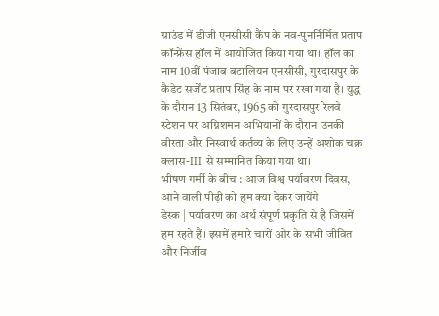ग्राउंड में डीजी एनसीसी कैंप के नव-पुनर्निर्मित प्रताप कॉन्फ्रेंस हॉल में आयोजित किया गया था। हॉल का नाम 10वीं पंजाब बटालियन एनसीसी, गुरदासपुर के कैडेट सर्जेंट प्रताप सिंह के नाम पर रखा गया है। युद्ध के दौरान 13 सितंबर, 1965 को गुरदासपुर रेलवे स्टेशन पर अग्निशमन अभियानों के दौरान उनकी वीरता और निस्वार्थ कर्तव्य के लिए उन्हें अशोक चक्र क्लास-III से सम्मानित किया गया था।
भीषण गर्मी के बीच : आज विश्व पर्यावरण दिवस, आने वाली पीढ़ी को हम क्या देकर जायेंगे
डेस्क | पर्यावरण का अर्थ संपूर्ण प्रकृति से है जिसमें हम रहते हैं। इसमें हमारे चारों ओर के सभी जीवित और निर्जीव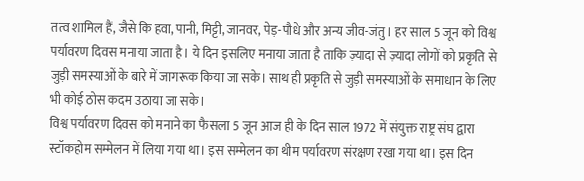तत्व शामिल हैं, जैसे कि हवा, पानी, मिट्टी, जानवर, पेड़-पौधे और अन्य जीव-जंतु। हर साल 5 जून को विश्व पर्यावरण दिवस मनाया जाता है। ये दिन इसलिए मनाया जाता है ताकि ज़्यादा से ज़्यादा लोगों को प्रकृति से जुड़ी समस्याओं के बारे में जागरूक किया जा सके। साथ ही प्रकृति से जुड़ी समस्याओं के समाधान के लिए भी कोई ठोस कदम उठाया जा सके।
विश्व पर्यावरण दिवस को मनाने का फैसला 5 जून आज ही के दिन साल 1972 में संयुक्त राष्ट्र संघ द्वारा स्टॉकहोम सम्मेलन में लिया गया था। इस सम्मेलन का थीम पर्यावरण संरक्षण रखा गया था। इस दिन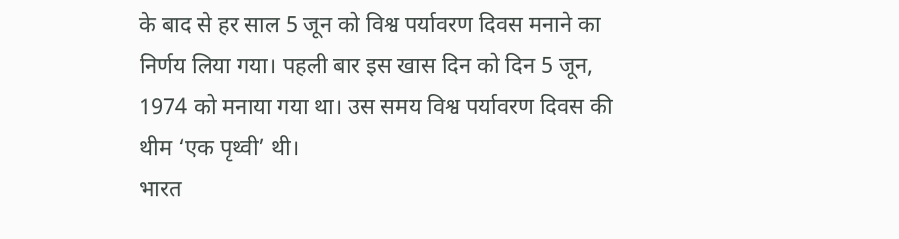के बाद से हर साल 5 जून को विश्व पर्यावरण दिवस मनाने का निर्णय लिया गया। पहली बार इस खास दिन को दिन 5 जून, 1974 को मनाया गया था। उस समय विश्व पर्यावरण दिवस की थीम ‘एक पृथ्वी’ थी।
भारत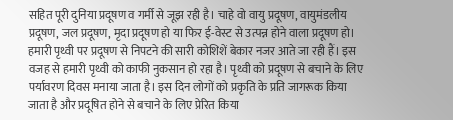सहित पूरी दुनिया प्रदूषण व गर्मी से जूझ रही है। चाहे वो वायु प्रदूषण, वायुमंडलीय प्रदूषण, जल प्रदूषण, मृदा प्रदूषण हो या फिर ई-वेस्ट से उत्पन्न होने वाला प्रदूषण हो। हमारी पृथ्वी पर प्रदूषण से निपटने की सारी कोशिशें बेकार नजर आते जा रही हैं। इस वजह से हमारी पृथ्वी को काफी नुकसान हो रहा है। पृथ्वी को प्रदूषण से बचाने के लिए पर्यावरण दिवस मनाया जाता है। इस दिन लोगों को प्रकृति के प्रति जागरूक किया जाता है और प्रदूषित होने से बचाने के लिए प्रेरित किया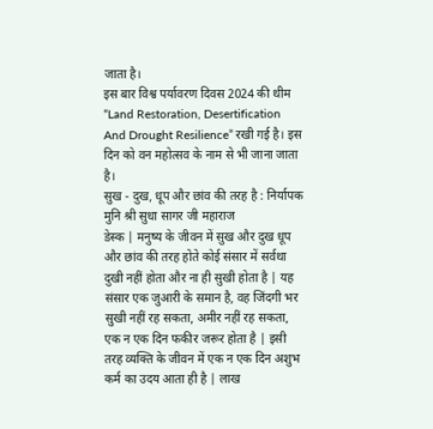जाता है।
इस बार विश्व पर्यावरण दिवस 2024 की थीम “Land Restoration, Desertification And Drought Resilience” रखी गई है। इस दिन को वन महोत्सव के नाम से भी जाना जाता है।
सुख - दुख, धूप और छांव की तरह है : निर्यापक मुनि श्री सुधा सागर जी महाराज
डेस्क | मनुष्य के जीवन में सुख और दुख धूप और छांव की तरह होते कोई संसार में सर्वथा दुखी नहीं होता और ना ही सुखी होता है | यह संसार एक जुआरी के समान है, वह जिंदगी भर सुखी नहीं रह सकता, अमीर नहीं रह सकता, एक न एक दिन फकीर जरूर होता है | इसी तरह व्यक्ति के जीवन में एक न एक दिन अशुभ कर्म का उदय आता ही है | लाख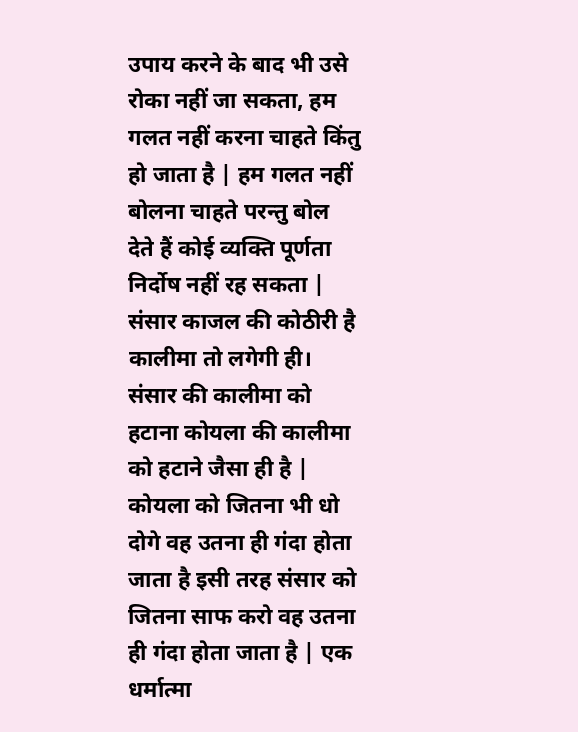उपाय करने के बाद भी उसे रोका नहीं जा सकता, हम गलत नहीं करना चाहते किंतु हो जाता है | हम गलत नहीं बोलना चाहते परन्तु बोल देते हैं कोई व्यक्ति पूर्णता निर्दोष नहीं रह सकता |
संसार काजल की कोठीरी है कालीमा तो लगेगी ही। संसार की कालीमा को हटाना कोयला की कालीमा को हटाने जैसा ही है | कोयला को जितना भी धो दोगे वह उतना ही गंदा होता जाता है इसी तरह संसार को जितना साफ करो वह उतना ही गंदा होता जाता है | एक धर्मात्मा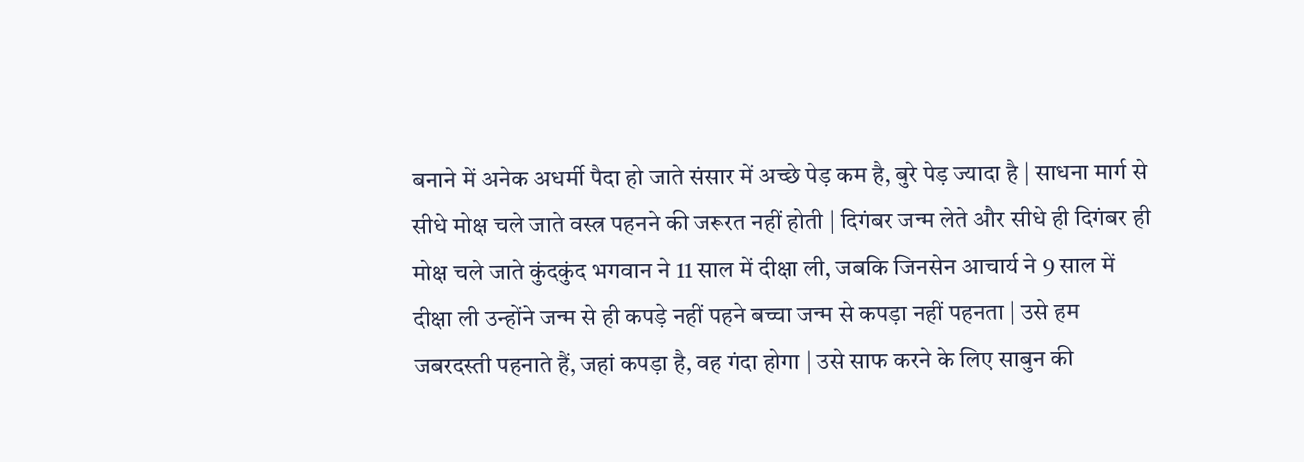बनाने में अनेक अधर्मी पैदा हो जाते संसार में अच्छे पेड़ कम है, बुरे पेड़ ज्यादा है | साधना मार्ग से सीधे मोक्ष चले जाते वस्त्र पहनने की जरूरत नहीं होती | दिगंबर जन्म लेते और सीधे ही दिगंबर ही मोक्ष चले जाते कुंदकुंद भगवान ने 11 साल में दीक्षा ली, जबकि जिनसेन आचार्य ने 9 साल में दीक्षा ली उन्होंने जन्म से ही कपड़े नहीं पहने बच्चा जन्म से कपड़ा नहीं पहनता | उसे हम जबरदस्ती पहनाते हैं, जहां कपड़ा है, वह गंदा होगा | उसे साफ करने के लिए साबुन की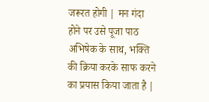जरूरत होगी | मन गंदा होने पर उसे पूजा पाठ अभिषेक के साथ, भक्ति की क्रिया करके साफ करने का प्रयास किया जाता है |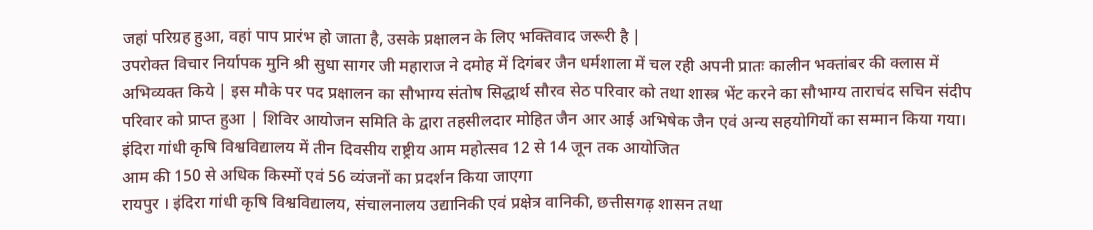जहां परिग्रह हुआ, वहां पाप प्रारंभ हो जाता है, उसके प्रक्षालन के लिए भक्तिवाद जरूरी है |
उपरोक्त विचार निर्यापक मुनि श्री सुधा सागर जी महाराज ने दमोह में दिगंबर जैन धर्मशाला में चल रही अपनी प्रातः कालीन भक्तांबर की क्लास में अभिव्यक्त किये | इस मौके पर पद प्रक्षालन का सौभाग्य संतोष सिद्धार्थ सौरव सेठ परिवार को तथा शास्त्र भेंट करने का सौभाग्य ताराचंद सचिन संदीप परिवार को प्राप्त हुआ | शिविर आयोजन समिति के द्वारा तहसीलदार मोहित जैन आर आई अभिषेक जैन एवं अन्य सहयोगियों का सम्मान किया गया।
इंदिरा गांधी कृषि विश्वविद्यालय में तीन दिवसीय राष्ट्रीय आम महोत्सव 12 से 14 जून तक आयोजित
आम की 150 से अधिक किस्मों एवं 56 व्यंजनों का प्रदर्शन किया जाएगा
रायपुर । इंदिरा गांधी कृषि विश्वविद्यालय, संचालनालय उद्यानिकी एवं प्रक्षेत्र वानिकी, छत्तीसगढ़ शासन तथा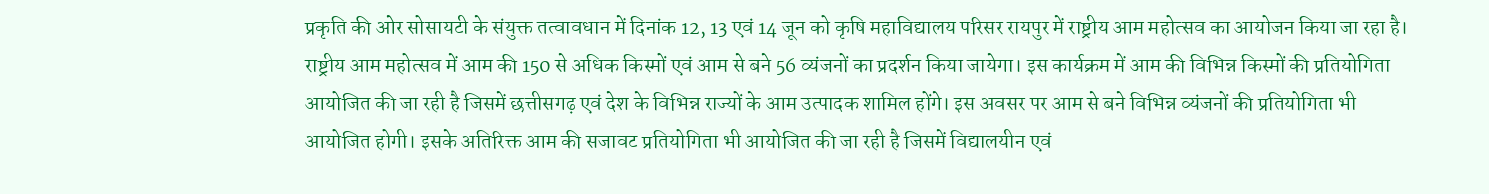प्रकृति की ओर सोसायटी के संयुक्त तत्वावधान में दिनांक 12, 13 एवं 14 जून को कृषि महाविद्यालय परिसर रायपुर में राष्ट्रीय आम महोत्सव का आयोजन किया जा रहा है। राष्ट्रीय आम महोत्सव में आम की 150 से अधिक किस्मों एवं आम से बने 56 व्यंजनों का प्रदर्शन किया जायेगा। इस कार्यक्रम में आम की विभिन्न किस्मों की प्रतियोगिता आयोजित की जा रही है जिसमें छत्तीसगढ़ एवं देश के विभिन्न राज्यों के आम उत्पादक शामिल होंगे। इस अवसर पर आम से बने विभिन्न व्यंजनों की प्रतियोगिता भी आयोजित होगी। इसके अतिरिक्त आम की सजावट प्रतियोगिता भी आयोजित की जा रही है जिसमें विद्यालयीन एवं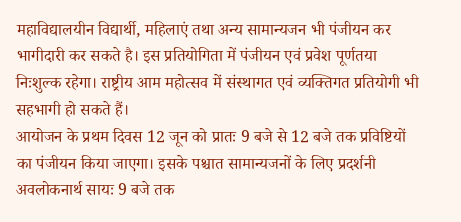महाविद्यालयीन विद्यार्थी, महिलाएं तथा अन्य सामान्यजन भी पंजीयन कर भागीदारी कर सकते है। इस प्रतियोगिता में पंजीयन एवं प्रवेश पूर्णतया निःशुल्क रहेगा। राष्ट्रीय आम महोत्सव में संस्थागत एवं व्यक्तिगत प्रतियोगी भी सहभागी हो सकते हैं।
आयोजन के प्रथम दिवस 12 जून को प्रातः 9 बजे से 12 बजे तक प्रविष्टियों का पंजीयन किया जाएगा। इसके पश्चात सामान्यजनों के लिए प्रदर्शनी अवलोकनार्थ सायः 9 बजे तक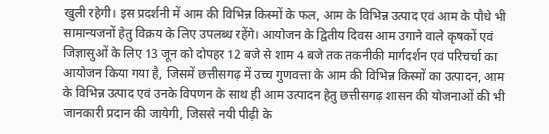खुली रहेगी। इस प्रदर्शनी में आम की विभिन्न किस्मों के फल, आम के विभिन्न उत्पाद एवं आम के पौधे भी सामान्यजनों हेतु विक्रय के लिए उपलब्ध रहेंगे। आयोजन के द्वितीय दिवस आम उगाने वाले कृषकों एवं जिज्ञासुओं के लिए 13 जून को दोपहर 12 बजे से शाम 4 बजे तक तकनीकी मार्गदर्शन एवं परिचर्चा का आयोजन किया गया है, जिसमें छत्तीसगढ़ में उच्च गुणवत्ता के आम की विभिन्न किस्मों का उत्पादन, आम के विभिन्न उत्पाद एवं उनके विपणन के साथ ही आम उत्पादन हेतु छत्तीसगढ़ शासन की योजनाओं की भी जानकारी प्रदान की जायेगी, जिससे नयी पीढ़ी के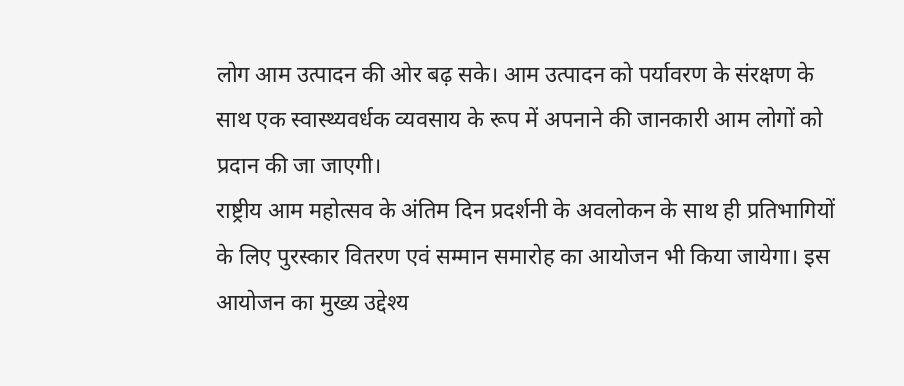लोग आम उत्पादन की ओर बढ़ सके। आम उत्पादन को पर्यावरण के संरक्षण के साथ एक स्वास्थ्यवर्धक व्यवसाय के रूप में अपनाने की जानकारी आम लोगों को प्रदान की जा जाएगी।
राष्ट्रीय आम महोत्सव के अंतिम दिन प्रदर्शनी के अवलोकन के साथ ही प्रतिभागियों के लिए पुरस्कार वितरण एवं सम्मान समारोह का आयोजन भी किया जायेगा। इस आयोजन का मुख्य उद्देश्य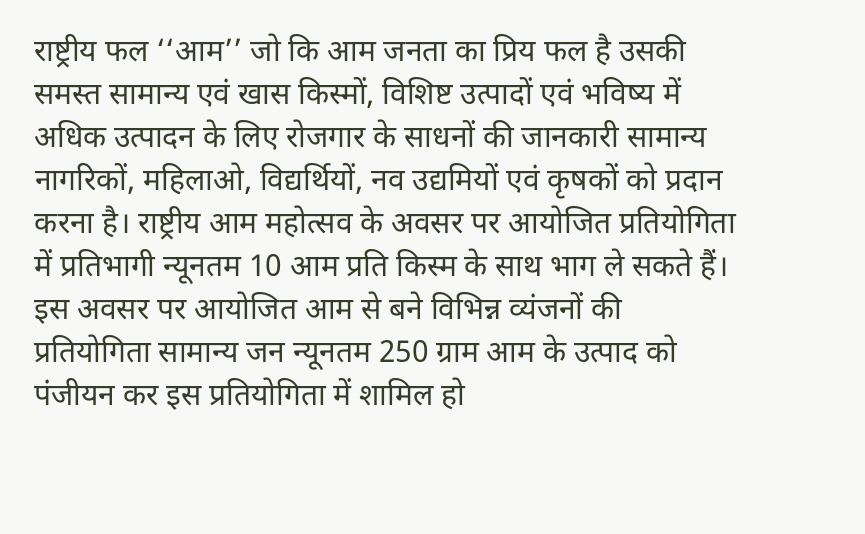राष्ट्रीय फल ‘‘आम’’ जो कि आम जनता का प्रिय फल है उसकी समस्त सामान्य एवं खास किस्मों, विशिष्ट उत्पादों एवं भविष्य में अधिक उत्पादन के लिए रोजगार के साधनों की जानकारी सामान्य नागरिकों, महिलाओ, विद्यर्थियों, नव उद्यमियों एवं कृषकों को प्रदान करना है। राष्ट्रीय आम महोत्सव के अवसर पर आयोजित प्रतियोगिता में प्रतिभागी न्यूनतम 10 आम प्रति किस्म के साथ भाग ले सकते हैं। इस अवसर पर आयोजित आम से बने विभिन्न व्यंजनों की प्रतियोगिता सामान्य जन न्यूनतम 250 ग्राम आम के उत्पाद को पंजीयन कर इस प्रतियोगिता में शामिल हो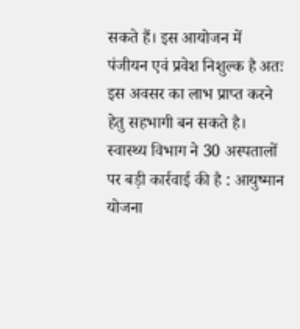सकते हैं। इस आयोजन में पंजीयन एवं प्रवेश निशुल्क है अतः इस अवसर का लाभ प्राप्त करने हेतु सहभागी बन सकते है।
स्वास्थ्य विभाग ने 30 अस्पतालों पर बड़ी कार्रवाई की है : आयुष्मान योजना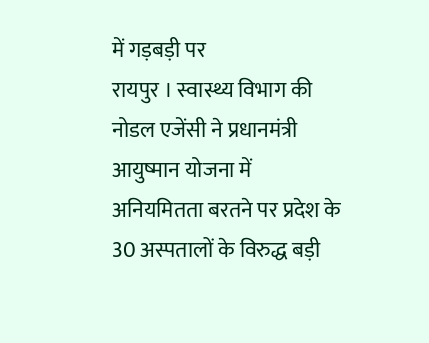में गड़बड़ी पर
रायपुर । स्वास्थ्य विभाग की नोडल एजेंसी ने प्रधानमंत्री आयुष्मान योजना में अनियमितता बरतने पर प्रदेश के 30 अस्पतालों के विरुद्ध बड़ी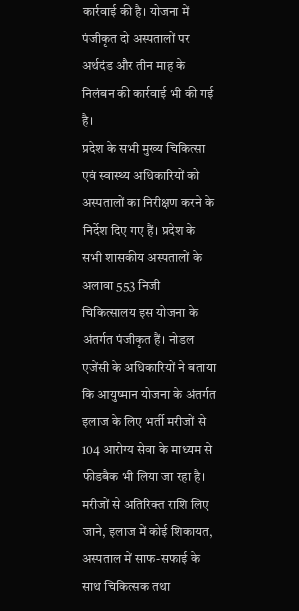कार्रवाई की है। योजना में पंजीकृत दो अस्पतालों पर अर्थदंड और तीन माह के निलंबन की कार्रवाई भी की गई है।
प्रदेश के सभी मुख्य चिकित्सा एवं स्वास्थ्य अधिकारियों को अस्पतालों का निरीक्षण करने के निर्देश दिए गए हैं। प्रदेश के सभी शासकीय अस्पतालों के अलावा 553 निजी चिकित्सालय इस योजना के अंतर्गत पंजीकृत हैं। नोडल एजेंसी के अधिकारियों ने बताया कि आयुष्मान योजना के अंतर्गत इलाज के लिए भर्ती मरीजों से 104 आरोग्य सेवा के माध्यम से फीडबैक भी लिया जा रहा है।
मरीजों से अतिरिक्त राशि लिए जाने, इलाज में कोई शिकायत, अस्पताल में साफ-सफाई के साथ चिकित्सक तथा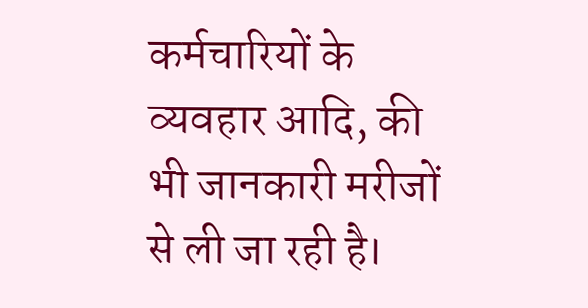कर्मचारियों के व्यवहार आदि, की भी जानकारी मरीजों से ली जा रही है।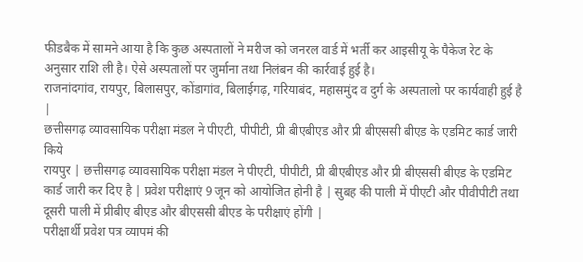फीडबैक में सामने आया है कि कुछ अस्पतालों ने मरीज को जनरल वार्ड में भर्ती कर आइसीयू के पैकेज रेट के अनुसार राशि ली है। ऐसे अस्पतालों पर जुर्माना तथा निलंबन की कार्रवाई हुई है।
राजनांदगांव, रायपुर, बिलासपुर, कोंडागांव, बिलाईगढ़, गरियाबंद, महासमुंद व दुर्ग के अस्पतालो पर कार्यवाही हुई है |
छत्तीसगढ़ व्यावसायिक परीक्षा मंडल ने पीएटी, पीपीटी, प्री बीएबीएड और प्री बीएससी बीएड के एडमिट कार्ड जारी किये
रायपुर | छत्तीसगढ़ व्यावसायिक परीक्षा मंडल ने पीएटी, पीपीटी, प्री बीएबीएड और प्री बीएससी बीएड के एडमिट कार्ड जारी कर दिए है | प्रवेश परीक्षाएं 9 जून को आयोजित होनी है | सुबह की पाली में पीएटी और पीवीपीटी तथा दूसरी पाली में प्रीबीए बीएड और बीएससी बीएड के परीक्षाएं होंगी |
परीक्षार्थी प्रवेश पत्र व्यापमं की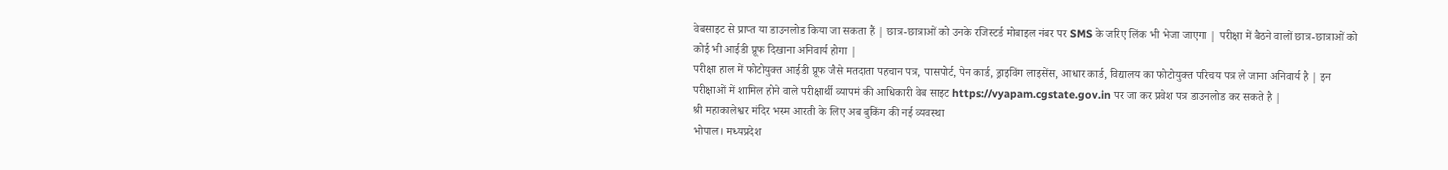वेबसाइट से प्राप्त या डाउनलोड किया जा सकता हैं | छात्र-छात्राओं को उनके रजिस्टर्ड मोबाइल नंबर पर SMS के जरिए लिंक भी भेजा जाएगा | परीक्षा में बैठने वालों छात्र-छात्राओं को कोई भी आईडी प्रूफ दिखाना अनिवार्य होगा |
परीक्षा हाल में फोटोयुक्त आईडी प्रूफ जैसे मतदाता पहचान पत्र, पासपोर्ट, पेन कार्ड, ड्राइविंग लाइसेंस, आधार कार्ड, विद्यालय का फोटोयुक्त परिचय पत्र ले जाना अनिवार्य है | इन परीक्षाओं में शामिल होने वाले परीक्षार्थी व्यापमं की आधिकारी वेब साइट https://vyapam.cgstate.gov.in पर जा कर प्रवेश पत्र डाउनलोड कर सकते है |
श्री महाकालेश्वर मंदिर भस्म आरती के लिए अब बुकिंग की नई व्यवस्था
भोपाल। मध्यप्रदेश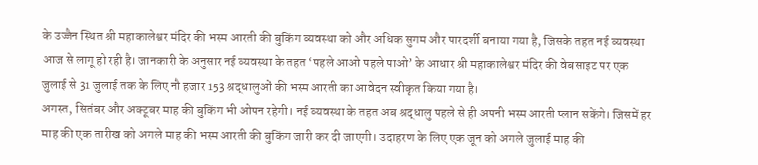के उज्जैन स्थित श्री महाकालेश्वर मंदिर की भस्म आरती की बुकिंग व्यवस्था को और अधिक सुगम और पारदर्शी बनाया गया है, जिसके तहत नई व्यवस्था आज से लागू हो रही है। जानकारी के अनुसार नई व्यवस्था के तहत ‘पहले आओ पहले पाओ’ के आधार श्री महाकालेश्वर मंदिर की वेबसाइट पर एक जुलाई से 31 जुलाई तक के लिए नौ हजार 153 श्रद्धालुओं की भस्म आरती का आवेदन स्वीकृत किया गया है।
अगस्त, सितंबर और अक्टूबर माह की बुकिंग भी ओपन रहेगी। नई व्यवस्था के तहत अब श्रद्धालु पहले से ही अपनी भस्म आरती प्लान सकेंगे। जिसमें हर माह की एक तारीख को अगले माह की भस्म आरती की बुकिंग जारी कर दी जाएगी। उदाहरण के लिए एक जून को अगले जुलाई माह की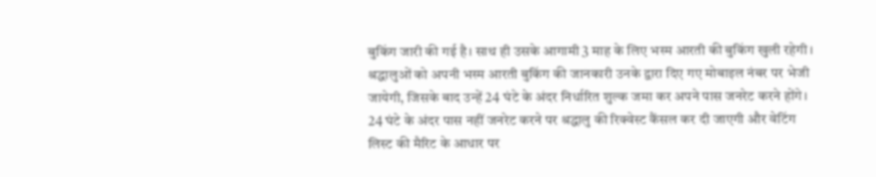बुकिंग जारी की गई है। साथ ही उसके आगामी 3 माह के लिए भस्म आरती की बुकिंग खुली रहेगी।
श्रद्धालुओं को अपनी भस्म आरती बुकिंग की जानकारी उनके द्वारा दिए गए मोबाइल नंबर पर भेजी जायेगी, जिसके बाद उन्हें 24 घंटे के अंदर निर्धारित शुल्क जमा कर अपने पास जनरेट करने होंगे। 24 घंटे के अंदर पास नहीं जनरेट करने पर श्रद्धालु की रिक्वेस्ट कैंसल कर दी जाएगी और वेटिंग लिस्ट की मैरिट के आधार पर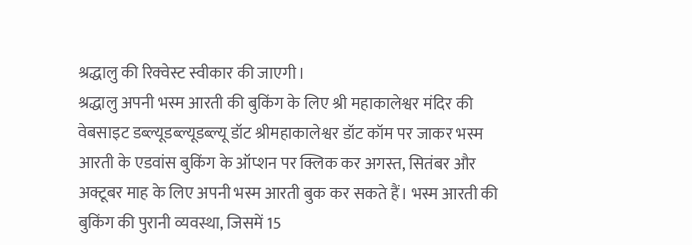श्रद्धालु की रिक्वेस्ट स्वीकार की जाएगी।
श्रद्धालु अपनी भस्म आरती की बुकिंग के लिए श्री महाकालेश्वर मंदिर की वेबसाइट डब्ल्यूडब्ल्यूडब्ल्यू डॉट श्रीमहाकालेश्वर डॉट कॉम पर जाकर भस्म आरती के एडवांस बुकिंग के ऑप्शन पर क्लिक कर अगस्त, सितंबर और अक्टूबर माह के लिए अपनी भस्म आरती बुक कर सकते हैं। भस्म आरती की बुकिंग की पुरानी व्यवस्था, जिसमें 15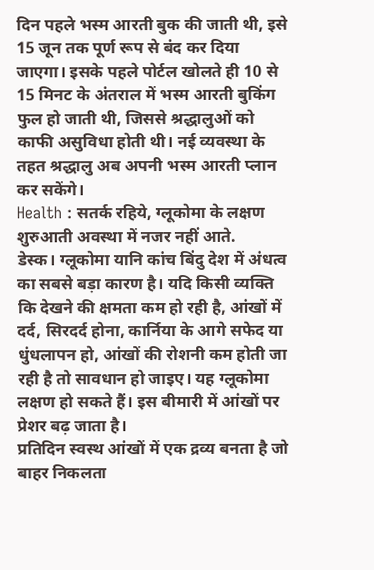दिन पहले भस्म आरती बुक की जाती थी, इसे 15 जून तक पूर्ण रूप से बंद कर दिया जाएगा। इसके पहले पोर्टल खोलते ही 10 से 15 मिनट के अंतराल में भस्म आरती बुकिंग फुल हो जाती थी, जिससे श्रद्धालुओं को काफी असुविधा होती थी। नई व्यवस्था के तहत श्रद्धालु अब अपनी भस्म आरती प्लान कर सकेंगे।
Health : सतर्क रहिये, ग्लूकोमा के लक्षण शुरुआती अवस्था में नजर नहीं आते.
डेस्क। ग्लूकोमा यानि कांच बिंदु देश में अंधत्व का सबसे बड़ा कारण है। यदि किसी व्यक्ति कि देखने की क्षमता कम हो रही है, आंखों में दर्द, सिरदर्द होना, कार्निया के आगे सफेद या धुंधलापन हो, आंखों की रोशनी कम होती जा रही है तो सावधान हो जाइए। यह ग्लूकोमा लक्षण हो सकते हैं। इस बीमारी में आंखों पर प्रेशर बढ़ जाता है।
प्रतिदिन स्वस्थ आंखों में एक द्रव्य बनता है जो बाहर निकलता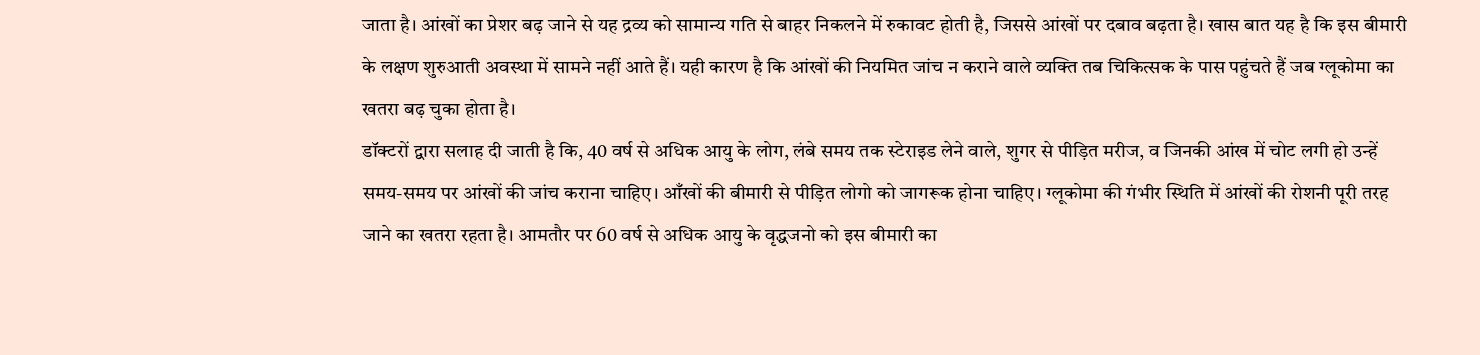जाता है। आंखों का प्रेशर बढ़ जाने से यह द्रव्य को सामान्य गति से बाहर निकलने में रुकावट होती है, जिससे आंखों पर दबाव बढ़ता है। खास बात यह है कि इस बीमारी के लक्षण शुरुआती अवस्था में सामने नहीं आते हैं। यही कारण है कि आंखों की नियमित जांच न कराने वाले व्यक्ति तब चिकित्सक के पास पहुंचते हैं जब ग्लूकोमा का खतरा बढ़ चुका होता है।
डॉक्टरों द्वारा सलाह दी जाती है कि, 40 वर्ष से अधिक आयु के लोग, लंबे समय तक स्टेराइड लेने वाले, शुगर से पीड़ित मरीज, व जिनकी आंख में चोट लगी हो उन्हें समय-समय पर आंखों की जांच कराना चाहिए। आँखों की बीमारी से पीड़ित लोगो को जागरूक होना चाहिए। ग्लूकोमा की गंभीर स्थिति में आंखों की रोशनी पूरी तरह जाने का खतरा रहता है। आमतौर पर 60 वर्ष से अधिक आयु के वृद्धजनो को इस बीमारी का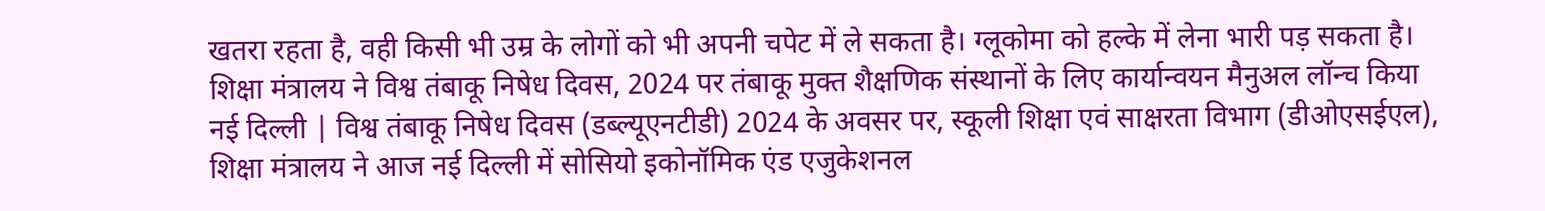खतरा रहता है, वही किसी भी उम्र के लोगों को भी अपनी चपेट में ले सकता है। ग्लूकोमा को हल्के में लेना भारी पड़ सकता है।
शिक्षा मंत्रालय ने विश्व तंबाकू निषेध दिवस, 2024 पर तंबाकू मुक्त शैक्षणिक संस्थानों के लिए कार्यान्वयन मैनुअल लॉन्च किया
नई दिल्ली | विश्व तंबाकू निषेध दिवस (डब्ल्यूएनटीडी) 2024 के अवसर पर, स्कूली शिक्षा एवं साक्षरता विभाग (डीओएसईएल), शिक्षा मंत्रालय ने आज नई दिल्ली में सोसियो इकोनॉमिक एंड एजुकेशनल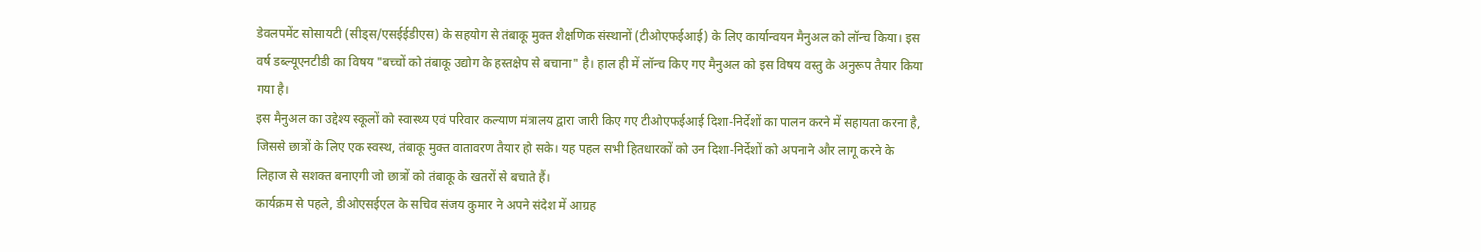डेवलपमेंट सोसायटी (सीड्स/एसईईडीएस) के सहयोग से तंबाकू मुक्त शैक्षणिक संस्थानों (टीओएफईआई) के लिए कार्यान्वयन मैनुअल को लॉन्च किया। इस वर्ष डब्ल्यूएनटीडी का विषय "बच्चों को तंबाकू उद्योग के हस्तक्षेप से बचाना" है। हाल ही में लॉन्च किए गए मैनुअल को इस विषय वस्तु के अनुरूप तैयार किया गया है।
इस मैनुअल का उद्देश्य स्कूलों को स्वास्थ्य एवं परिवार कल्याण मंत्रालय द्वारा जारी किए गए टीओएफईआई दिशा-निर्देशों का पालन करने में सहायता करना है, जिससे छात्रों के लिए एक स्वस्थ, तंबाकू मुक्त वातावरण तैयार हो सके। यह पहल सभी हितधारकों को उन दिशा-निर्देशों को अपनाने और लागू करने के लिहाज से सशक्त बनाएगी जो छात्रों को तंबाकू के खतरों से बचाते हैं।
कार्यक्रम से पहले, डीओएसईएल के सचिव संजय कुमार ने अपने संदेश में आग्रह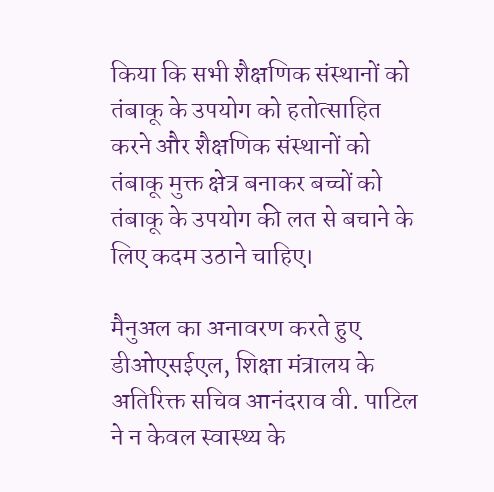किया कि सभी शैक्षणिक संस्थानों को तंबाकू के उपयोग को हतोत्साहित करने और शैक्षणिक संस्थानों को तंबाकू मुक्त क्षेत्र बनाकर बच्चों को तंबाकू के उपयोग की लत से बचाने के लिए कदम उठाने चाहिए।

मैनुअल का अनावरण करते हुए डीओएसईएल, शिक्षा मंत्रालय के अतिरिक्त सचिव आनंदराव वी. पाटिल ने न केवल स्वास्थ्य के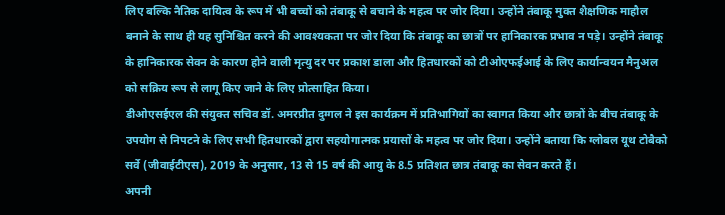लिए बल्कि नैतिक दायित्व के रूप में भी बच्चों को तंबाकू से बचाने के महत्व पर जोर दिया। उन्होंने तंबाकू मुक्त शैक्षणिक माहौल बनाने के साथ ही यह सुनिश्चित करने की आवश्यकता पर जोर दिया कि तंबाकू का छात्रों पर हानिकारक प्रभाव न पड़े। उन्होंने तंबाकू के हानिकारक सेवन के कारण होने वाली मृत्यु दर पर प्रकाश डाला और हितधारकों को टीओएफईआई के लिए कार्यान्वयन मैनुअल को सक्रिय रूप से लागू किए जाने के लिए प्रोत्साहित किया।
डीओएसईएल की संयुक्त सचिव डॉ. अमरप्रीत दुग्गल ने इस कार्यक्रम में प्रतिभागियों का स्वागत किया और छात्रों के बीच तंबाकू के उपयोग से निपटने के लिए सभी हितधारकों द्वारा सहयोगात्मक प्रयासों के महत्व पर जोर दिया। उन्होंने बताया कि ग्लोबल यूथ टोबैको सर्वे (जीवाईटीएस), 2019 के अनुसार, 13 से 15 वर्ष की आयु के 8.5 प्रतिशत छात्र तंबाकू का सेवन करते हैं।
अपनी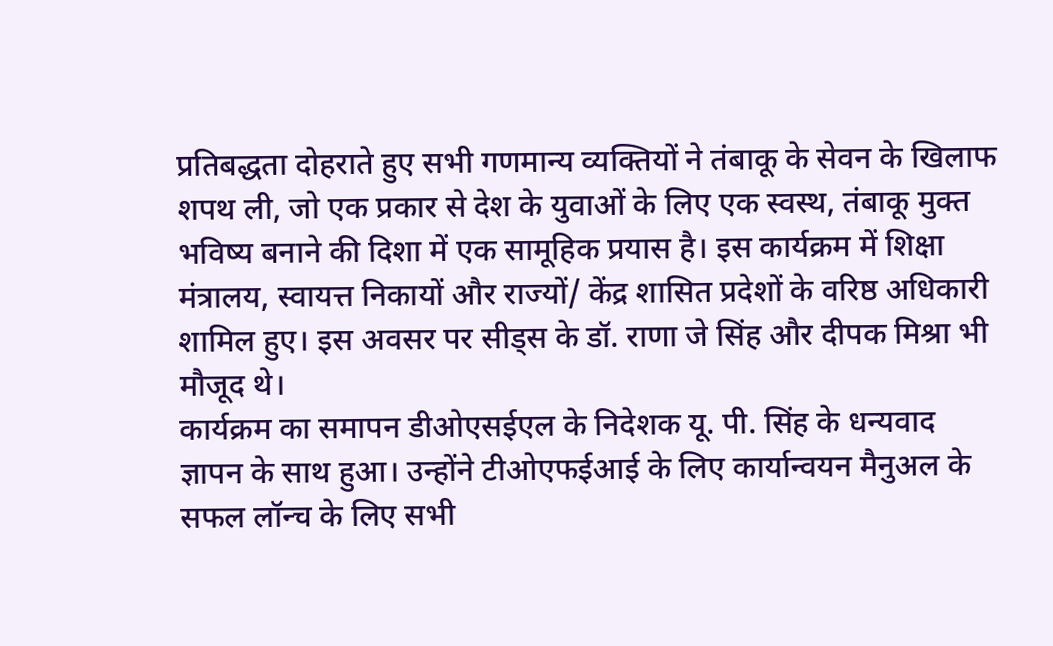प्रतिबद्धता दोहराते हुए सभी गणमान्य व्यक्तियों ने तंबाकू के सेवन के खिलाफ शपथ ली, जो एक प्रकार से देश के युवाओं के लिए एक स्वस्थ, तंबाकू मुक्त भविष्य बनाने की दिशा में एक सामूहिक प्रयास है। इस कार्यक्रम में शिक्षा मंत्रालय, स्वायत्त निकायों और राज्यों/ केंद्र शासित प्रदेशों के वरिष्ठ अधिकारी शामिल हुए। इस अवसर पर सीड्स के डॉ. राणा जे सिंह और दीपक मिश्रा भी मौजूद थे।
कार्यक्रम का समापन डीओएसईएल के निदेशक यू. पी. सिंह के धन्यवाद ज्ञापन के साथ हुआ। उन्होंने टीओएफईआई के लिए कार्यान्वयन मैनुअल के सफल लॉन्च के लिए सभी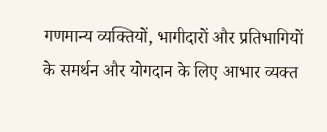गणमान्य व्यक्तियों, भागीदारों और प्रतिभागियों के समर्थन और योगदान के लिए आभार व्यक्त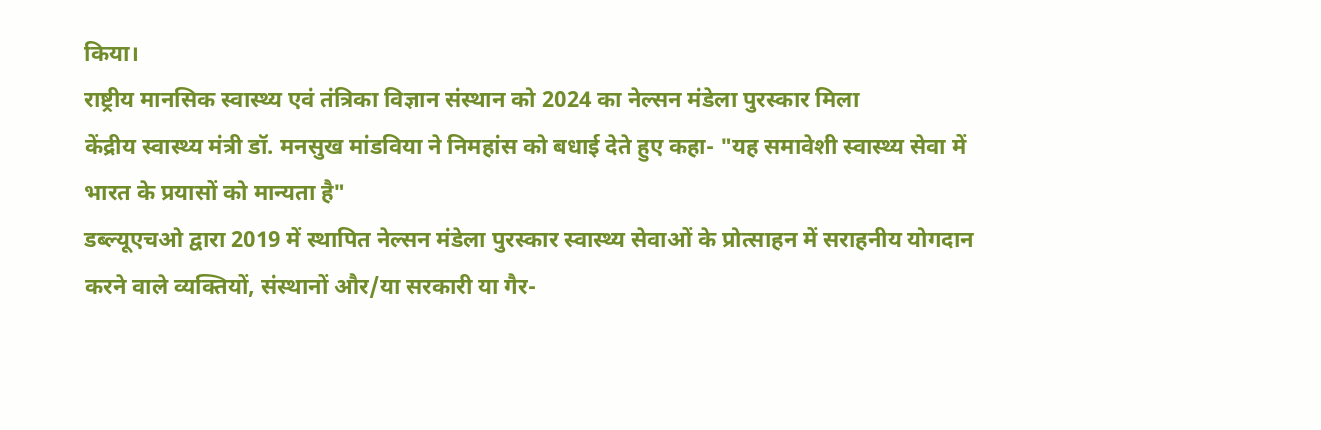किया।
राष्ट्रीय मानसिक स्वास्थ्य एवं तंत्रिका विज्ञान संस्थान को 2024 का नेल्सन मंडेला पुरस्कार मिला
केंद्रीय स्वास्थ्य मंत्री डॉ. मनसुख मांडविया ने निमहांस को बधाई देते हुए कहा- "यह समावेशी स्वास्थ्य सेवा में भारत के प्रयासों को मान्यता है"
डब्ल्यूएचओ द्वारा 2019 में स्थापित नेल्सन मंडेला पुरस्कार स्वास्थ्य सेवाओं के प्रोत्साहन में सराहनीय योगदान करने वाले व्यक्तियों, संस्थानों और/या सरकारी या गैर-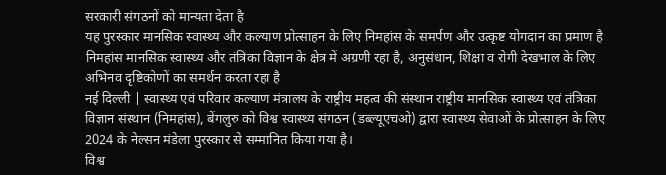सरकारी संगठनों को मान्यता देता है
यह पुरस्कार मानसिक स्वास्थ्य और कल्याण प्रोत्साहन के लिए निमहांस के समर्पण और उत्कृष्ट योगदान का प्रमाण है
निमहांस मानसिक स्वास्थ्य और तंत्रिका विज्ञान के क्षेत्र में अग्रणी रहा है, अनुसंधान, शिक्षा व रोगी देखभाल के लिए अभिनव दृष्टिकोणों का समर्थन करता रहा है
नई दिल्ली | स्वास्थ्य एवं परिवार कल्याण मंत्रालय के राष्ट्रीय महत्व की संस्थान राष्ट्रीय मानसिक स्वास्थ्य एवं तंत्रिका विज्ञान संस्थान (निमहांस), बेंगलुरु को विश्व स्वास्थ्य संगठन (डब्ल्यूएचओ) द्वारा स्वास्थ्य सेवाओं के प्रोत्साहन के लिए 2024 के नेल्सन मंडेला पुरस्कार से सम्मानित किया गया है।
विश्व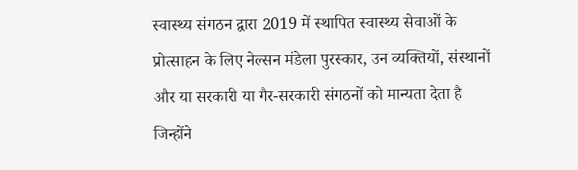स्वास्थ्य संगठन द्वारा 2019 में स्थापित स्वास्थ्य सेवाओं के प्रोत्साहन के लिए नेल्सन मंडेला पुरस्कार, उन व्यक्तियों, संस्थानों और या सरकारी या गैर-सरकारी संगठनों को मान्यता देता है जिन्होंने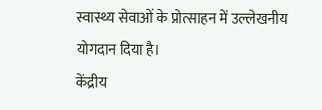स्वास्थ्य सेवाओं के प्रोत्साहन में उल्लेखनीय योगदान दिया है।
केंद्रीय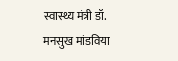स्वास्थ्य मंत्री डॉ. मनसुख मांडविया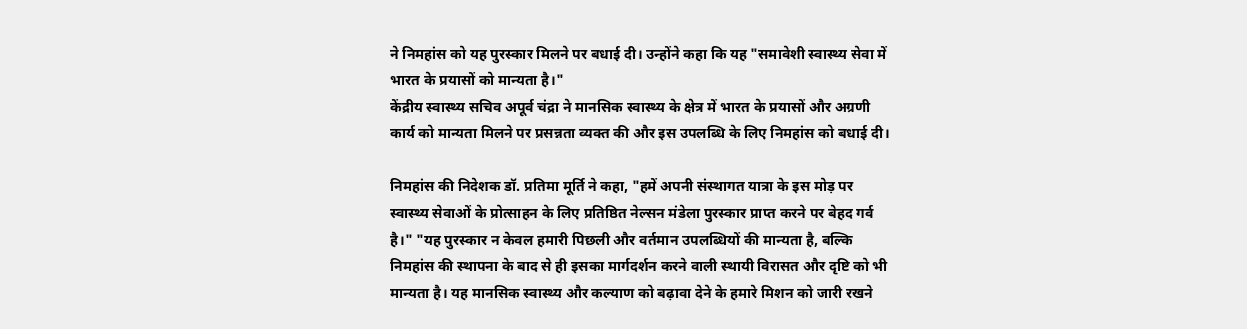ने निमहांस को यह पुरस्कार मिलने पर बधाई दी। उन्होंने कहा कि यह "समावेशी स्वास्थ्य सेवा में भारत के प्रयासों को मान्यता है।"
केंद्रीय स्वास्थ्य सचिव अपूर्व चंद्रा ने मानसिक स्वास्थ्य के क्षेत्र में भारत के प्रयासों और अग्रणी कार्य को मान्यता मिलने पर प्रसन्नता व्यक्त की और इस उपलब्धि के लिए निमहांस को बधाई दी।

निमहांस की निदेशक डॉ. प्रतिमा मूर्ति ने कहा, "हमें अपनी संस्थागत यात्रा के इस मोड़ पर स्वास्थ्य सेवाओं के प्रोत्साहन के लिए प्रतिष्ठित नेल्सन मंडेला पुरस्कार प्राप्त करने पर बेहद गर्व है।" "यह पुरस्कार न केवल हमारी पिछली और वर्तमान उपलब्धियों की मान्यता है, बल्कि निमहांस की स्थापना के बाद से ही इसका मार्गदर्शन करने वाली स्थायी विरासत और दृष्टि को भी मान्यता है। यह मानसिक स्वास्थ्य और कल्याण को बढ़ावा देने के हमारे मिशन को जारी रखने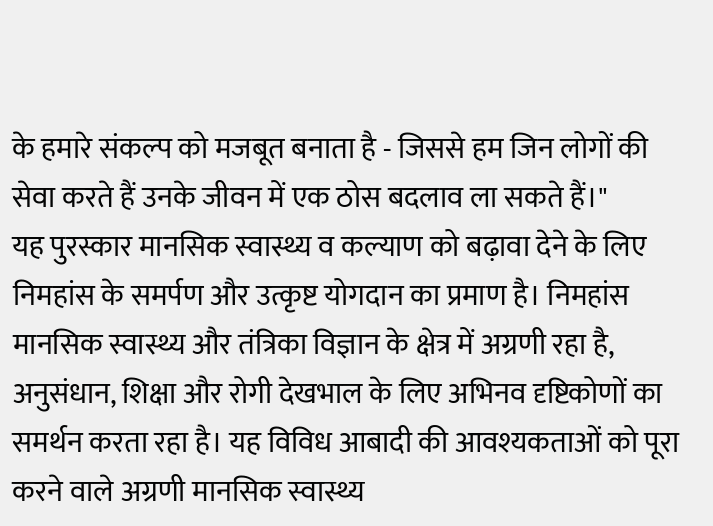के हमारे संकल्प को मजबूत बनाता है - जिससे हम जिन लोगों की सेवा करते हैं उनके जीवन में एक ठोस बदलाव ला सकते हैं।"
यह पुरस्कार मानसिक स्वास्थ्य व कल्याण को बढ़ावा देने के लिए निमहांस के समर्पण और उत्कृष्ट योगदान का प्रमाण है। निमहांस मानसिक स्वास्थ्य और तंत्रिका विज्ञान के क्षेत्र में अग्रणी रहा है, अनुसंधान, शिक्षा और रोगी देखभाल के लिए अभिनव दृष्टिकोणों का समर्थन करता रहा है। यह विविध आबादी की आवश्यकताओं को पूरा करने वाले अग्रणी मानसिक स्वास्थ्य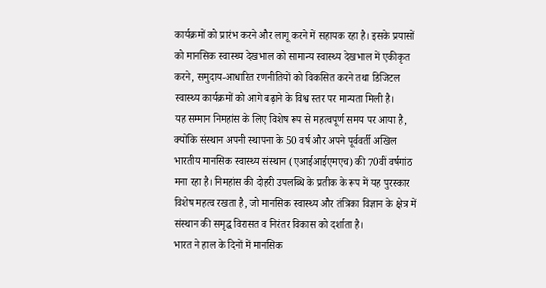कार्यक्रमों को प्रारंभ करने और लागू करने में सहायक रहा है। इसके प्रयासों को मानसिक स्वास्थ्य देखभाल को सामान्य स्वास्थ्य देखभाल में एकीकृत करने, समुदाय-आधारित रणनीतियों को विकसित करने तथा डिजिटल स्वास्थ्य कार्यक्रमों को आगे बढ़ाने के विश्व स्तर पर मान्यता मिली है।
यह सम्मान निमहांस के लिए विशेष रूप से महत्वपूर्ण समय पर आया है, क्योंकि संस्थान अपनी स्थापना के 50 वर्ष और अपने पूर्ववर्ती अखिल भारतीय मानसिक स्वास्थ्य संस्थान (एआईआईएमएच) की 70वीं वर्षगांठ मना रहा है। निमहांस की दोहरी उपलब्धि के प्रतीक के रूप में यह पुरस्कार विशेष महत्व रखता है, जो मानसिक स्वास्थ्य और तंत्रिका विज्ञान के क्षेत्र में संस्थान की समृद्ध विरासत व निरंतर विकास को दर्शाता है।
भारत ने हाल के दिनों में मानसिक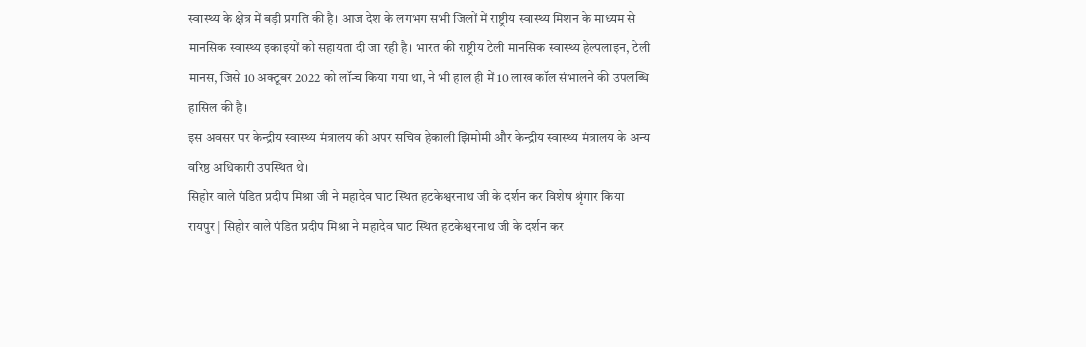स्वास्थ्य के क्षेत्र में बड़ी प्रगति की है। आज देश के लगभग सभी जिलों में राष्ट्रीय स्वास्थ्य मिशन के माध्यम से मानसिक स्वास्थ्य इकाइयों को सहायता दी जा रही है। भारत की राष्ट्रीय टेली मानसिक स्वास्थ्य हेल्पलाइन, टेली मानस, जिसे 10 अक्टूबर 2022 को लॉन्च किया गया था, ने भी हाल ही में 10 लाख कॉल संभालने की उपलब्धि हासिल की है।
इस अवसर पर केन्द्रीय स्वास्थ्य मंत्रालय की अपर सचिव हेकाली झिमोमी और केन्द्रीय स्वास्थ्य मंत्रालय के अन्य वरिष्ठ अधिकारी उपस्थित थे।
सिहोर वाले पंडित प्रदीप मिश्रा जी ने महादेव घाट स्थित हटकेश्वरनाथ जी के दर्शन कर विशेष श्रृंगार किया
रायपुर | सिहोर वाले पंडित प्रदीप मिश्रा ने महादेव घाट स्थित हटकेश्वरनाथ जी के दर्शन कर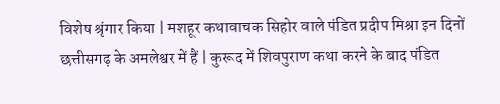विशेष श्रृंगार किया | मशहूर कथावाचक सिहोर वाले पंडित प्रदीप मिश्रा इन दिनों छत्तीसगढ़ के अमलेश्वर में हैं | कुरूद में शिवपुराण कथा करने के बाद पंडित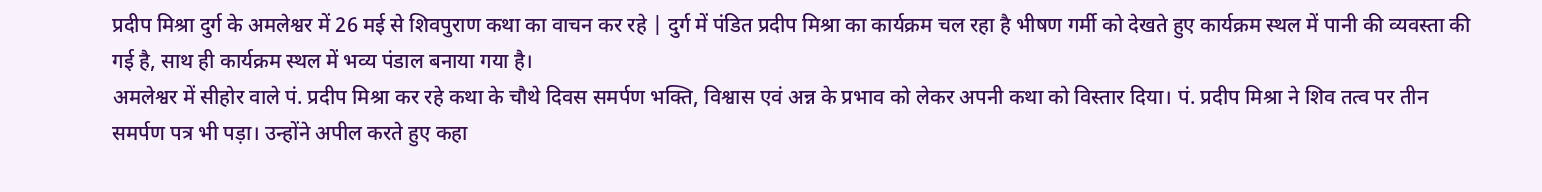प्रदीप मिश्रा दुर्ग के अमलेश्वर में 26 मई से शिवपुराण कथा का वाचन कर रहे | दुर्ग में पंडित प्रदीप मिश्रा का कार्यक्रम चल रहा है भीषण गर्मी को देखते हुए कार्यक्रम स्थल में पानी की व्यवस्ता की गई है, साथ ही कार्यक्रम स्थल में भव्य पंडाल बनाया गया है।
अमलेश्वर में सीहोर वाले पं. प्रदीप मिश्रा कर रहे कथा के चौथे दिवस समर्पण भक्ति, विश्वास एवं अन्न के प्रभाव को लेकर अपनी कथा को विस्तार दिया। पं. प्रदीप मिश्रा ने शिव तत्व पर तीन समर्पण पत्र भी पड़ा। उन्होंने अपील करते हुए कहा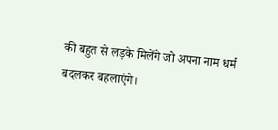की बहुत से लड़के मिलेंगे जो अपना नाम धर्म बदलकर बहलाएंगे।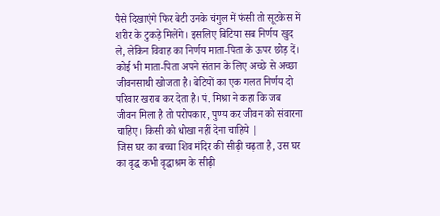पैसे दिखाएंगे फिर बेटी उनके चंगुल में फंसी तो सूटकेस में शरीर के टुकड़े मिलेंगे। इसलिए बिटिया सब निर्णय खुद ले, लेकिन विवाह का निर्णय माता-पिता के ऊपर छोड़ दें। कोई भी माता-पिता अपने संतान के लिए अच्छे से अच्छा जीवनसाथी खोजता है। बेटियों का एक गलत निर्णय दो परिवार खराब कर देता है। पं. मिश्रा ने कहा कि जब जीवन मिला है तो परोपकार, पुण्य कर जीवन को संवारना चाहिए। किसी को धोखा नहीं देना चाहिये |
जिस घर का बच्चा शिव मंदिर की सीढ़ी चढ़ता है, उस घर का वृद्ध कभी वृद्धाश्रम के सीढ़ी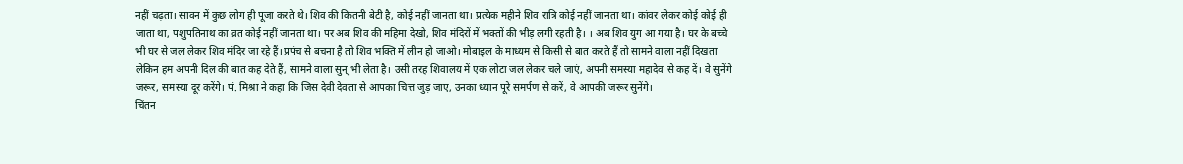नहीं चढ़ता। सावन में कुछ लोग ही पूजा करते थे। शिव की कितनी बेटी है, कोई नहीं जानता था। प्रत्येक महीने शिव रात्रि कोई नहीं जानता था। कांवर लेकर कोई कोई ही जाता था, पशुपतिनाथ का व्रत कोई नहीं जानता था। पर अब शिव की महिमा देखो, शिव मंदिरों में भक्तों की भीड़ लगी रहती है। । अब शिव युग आ गया है। घर के बच्चे भी घर से जल लेकर शिव मंदिर जा रहे हैं।प्रपंच से बचना है तो शिव भक्ति में लीन हो जाओ। मोबाइल के माध्यम से किसी से बात करते हैं तो सामने वाला नहीं दिखता लेकिन हम अपनी दिल की बात कह देते हैं, सामने वाला सुन् भी लेता है। उसी तरह शिवालय में एक लोटा जल लेकर चले जाएं, अपनी समस्या महादेव से कह दें। वे सुनेंगे जरूर, समस्या दूर करेंगे। पं. मिश्रा ने कहा कि जिस देवी देवता से आपका चित्त जुड़ जाए, उनका ध्यान पूरे समर्पण से करें, वे आपकी जरूर सुनेंगे।
चिंतन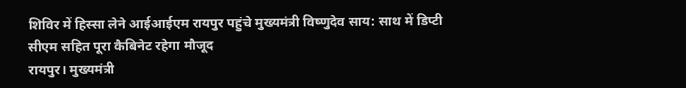शिविर में हिस्सा लेने आईआईएम रायपुर पहुंचे मुख्यमंत्री विष्णुदेव साय: साथ में डिप्टी सीएम सहित पूरा कैबिनेट रहेगा मौजूद
रायपुर। मुख्यमंत्री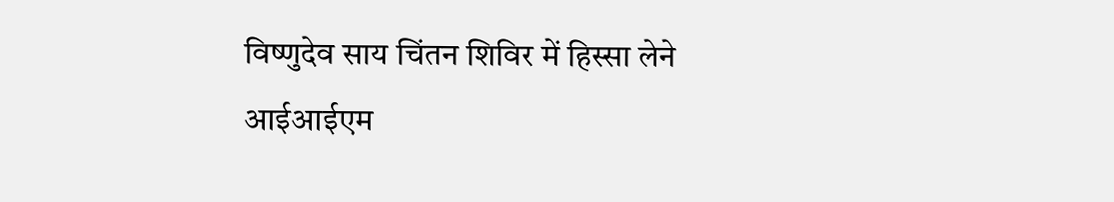विष्णुदेव साय चिंतन शिविर में हिस्सा लेने आईआईएम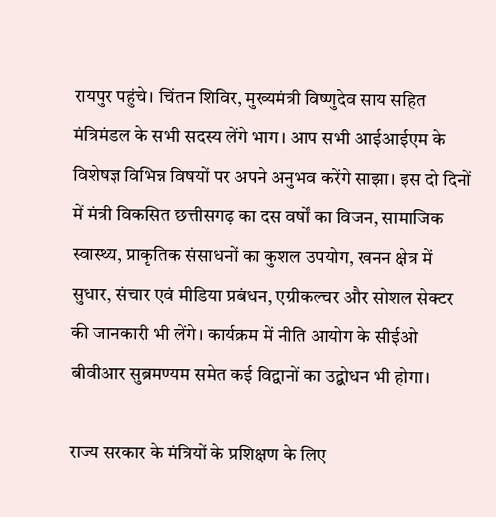रायपुर पहुंचे। चिंतन शिविर, मुख्यमंत्री विष्णुदेव साय सहित मंत्रिमंडल के सभी सदस्य लेंगे भाग। आप सभी आईआईएम के विशेषज्ञ विभिन्न विषयों पर अपने अनुभव करेंगे साझा। इस दो दिनों में मंत्री विकसित छत्तीसगढ़ का दस वर्षों का विजन, सामाजिक स्वास्थ्य, प्राकृतिक संसाधनों का कुशल उपयोग, खनन क्षेत्र में सुधार, संचार एवं मीडिया प्रबंधन, एग्रीकल्चर और सोशल सेक्टर की जानकारी भी लेंगे। कार्यक्रम में नीति आयोग के सीईओ बीवीआर सुब्रमण्यम समेत कई विद्वानों का उद्बोधन भी होगा।

राज्य सरकार के मंत्रियों के प्रशिक्षण के लिए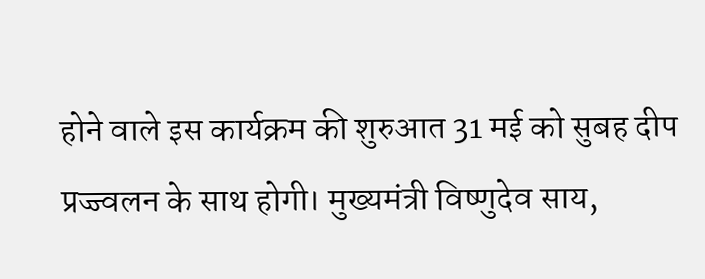होने वाले इस कार्यक्रम की शुरुआत 31 मई को सुबह दीप प्रज्ज्वलन के साथ होगी। मुख्यमंत्री विष्णुदेव साय,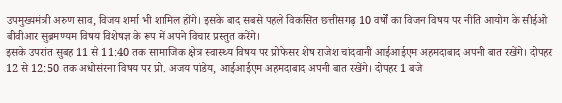उपमुख्यमंत्री अरुण साव, विजय शर्मा भी शामिल होंगे। इसके बाद सबसे पहले विकसित छत्तीसगढ़ 10 वर्षों का विजन विषय पर नीति आयोग के सीईओ बीवीआर सुब्रमण्यम विषय विशेषज्ञ के रूप में अपने विचार प्रस्तुत करेंगे।
इसके उपरांत सुबह 11 से 11:40 तक सामाजिक क्षेत्र स्वास्थ्य विषय पर प्रोफेसर शेष राजेश चांदवानी आईआईएम अहमदाबाद अपनी बात रखेंगे। दोपहर 12 से 12:50 तक अधोसंरना विषय पर प्रो. अजय पांडेय, आईआईएम अहमदाबाद अपनी बात रखेंगे। दोपहर 1 बजे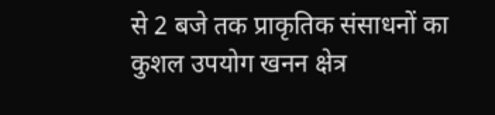से 2 बजे तक प्राकृतिक संसाधनों का कुशल उपयोग खनन क्षेत्र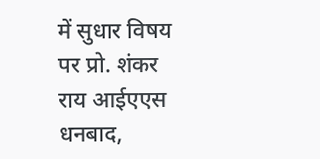में सुधार विषय पर प्रो. शंकर राय आईएएस धनबाद,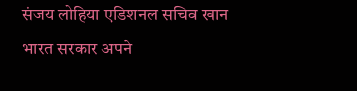संजय लोहिया एडिशनल सचिव खान भारत सरकार अपने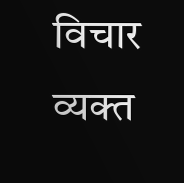विचार व्यक्त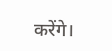करेंगे।